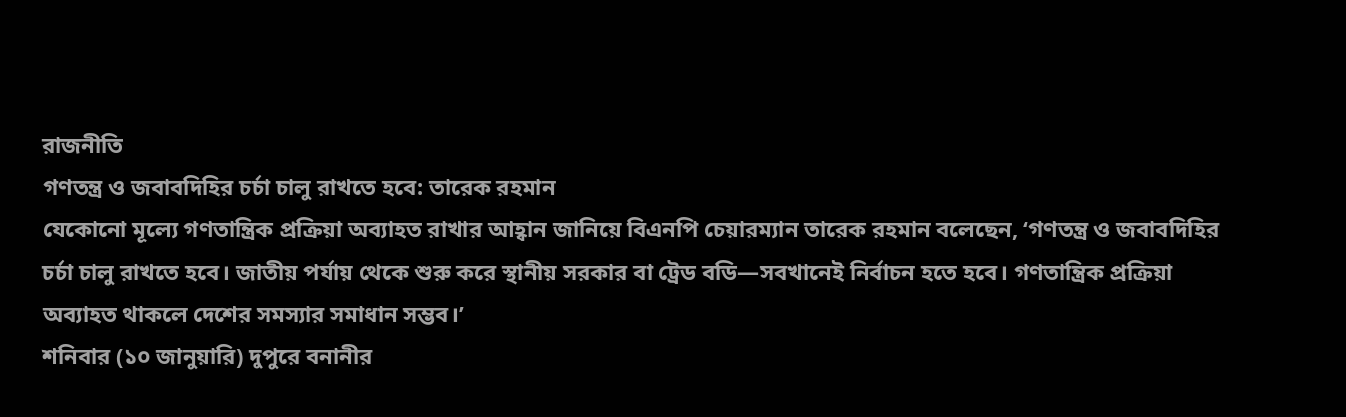রাজনীতি
গণতন্ত্র ও জবাবদিহির চর্চা চালু রাখতে হবে: তারেক রহমান
যেকোনো মূল্যে গণতান্ত্রিক প্রক্রিয়া অব্যাহত রাখার আহ্বান জানিয়ে বিএনপি চেয়ারম্যান তারেক রহমান বলেছেন, ‘গণতন্ত্র ও জবাবদিহির চর্চা চালু রাখতে হবে। জাতীয় পর্যায় থেকে শুরু করে স্থানীয় সরকার বা ট্রেড বডি—সবখানেই নির্বাচন হতে হবে। গণতান্ত্রিক প্রক্রিয়া অব্যাহত থাকলে দেশের সমস্যার সমাধান সম্ভব।’
শনিবার (১০ জানুয়ারি) দুপুরে বনানীর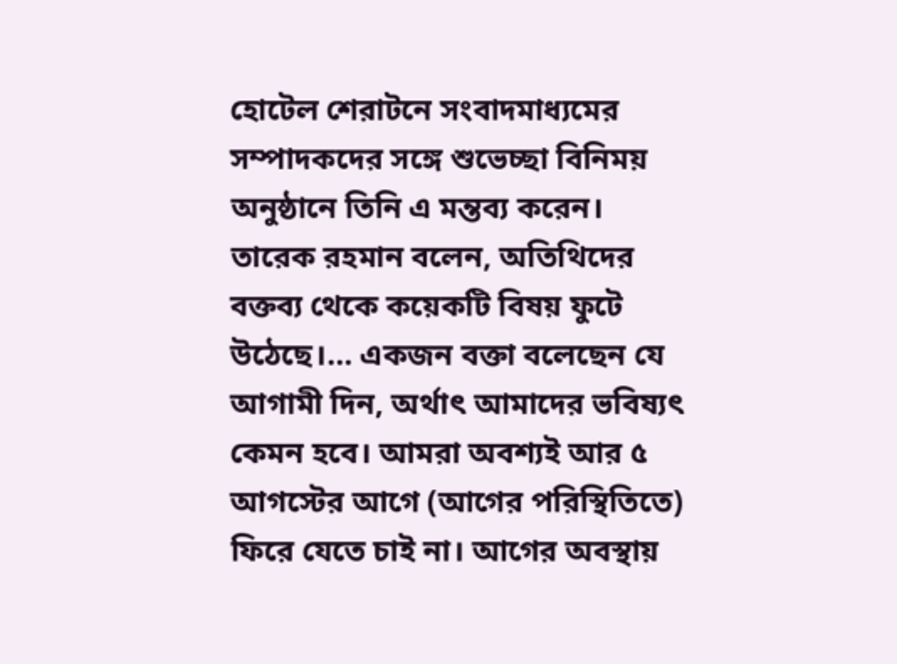হোটেল শেরাটনে সংবাদমাধ্যমের সম্পাদকদের সঙ্গে শুভেচ্ছা বিনিময় অনুষ্ঠানে তিনি এ মন্তব্য করেন।
তারেক রহমান বলেন, অতিথিদের বক্তব্য থেকে কয়েকটি বিষয় ফুটে উঠেছে।… একজন বক্তা বলেছেন যে আগামী দিন, অর্থাৎ আমাদের ভবিষ্যৎ কেমন হবে। আমরা অবশ্যই আর ৫ আগস্টের আগে (আগের পরিস্থিতিতে) ফিরে যেতে চাই না। আগের অবস্থায়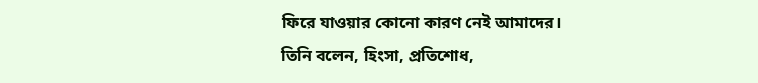ফিরে যাওয়ার কোনো কারণ নেই আমাদের।
তিনি বলেন, হিংসা, প্রতিশোধ,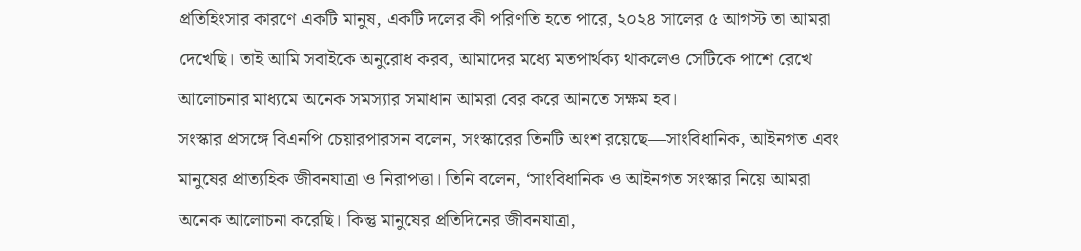প্রতিহিংসার কারণে একটি মানুষ, একটি দলের কী পরিণতি হতে পারে, ২০২৪ সালের ৫ আগস্ট তা আমরা দেখেছি। তাই আমি সবাইকে অনুরোধ করব, আমাদের মধ্যে মতপার্থক্য থাকলেও সেটিকে পাশে রেখে আলোচনার মাধ্যমে অনেক সমস্যার সমাধান আমরা বের করে আনতে সক্ষম হব।
সংস্কার প্রসঙ্গে বিএনপি চেয়ারপারসন বলেন, সংস্কারের তিনটি অংশ রয়েছে—সাংবিধানিক, আইনগত এবং মানুষের প্রাত্যহিক জীবনযাত্রা ও নিরাপত্তা। তিনি বলেন, ‘সাংবিধানিক ও আইনগত সংস্কার নিয়ে আমরা অনেক আলোচনা করেছি। কিন্তু মানুষের প্রতিদিনের জীবনযাত্রা,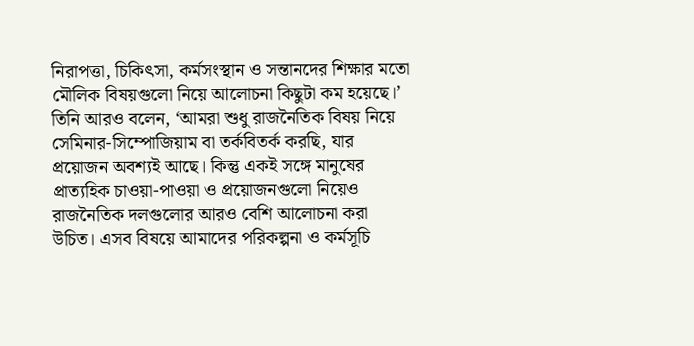নিরাপত্তা, চিকিৎসা, কর্মসংস্থান ও সন্তানদের শিক্ষার মতো মৌলিক বিষয়গুলো নিয়ে আলোচনা কিছুটা কম হয়েছে।’
তিনি আরও বলেন, ‘আমরা শুধু রাজনৈতিক বিষয় নিয়ে সেমিনার-সিম্পোজিয়াম বা তর্কবিতর্ক করছি, যার প্রয়োজন অবশ্যই আছে। কিন্তু একই সঙ্গে মানুষের প্রাত্যহিক চাওয়া-পাওয়া ও প্রয়োজনগুলো নিয়েও রাজনৈতিক দলগুলোর আরও বেশি আলোচনা করা উচিত। এসব বিষয়ে আমাদের পরিকল্পনা ও কর্মসূচি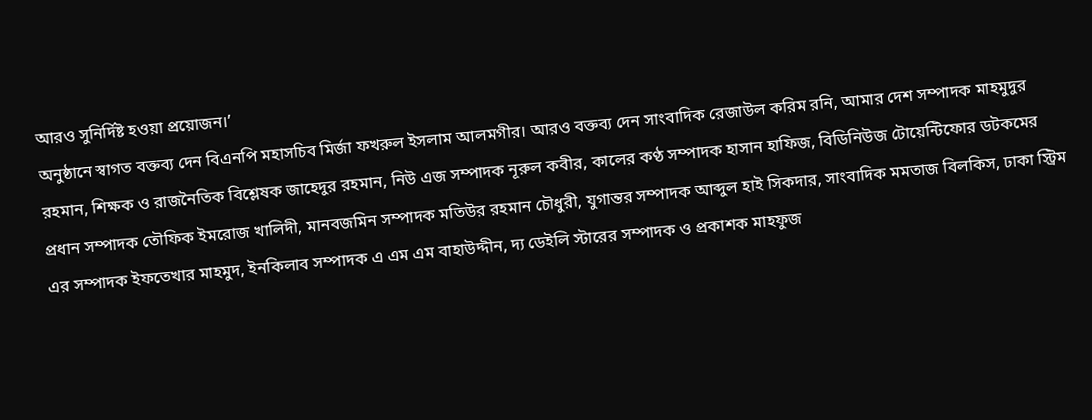আরও সুনির্দিষ্ট হওয়া প্রয়োজন।’
অনুষ্ঠানে স্বাগত বক্তব্য দেন বিএনপি মহাসচিব মির্জা ফখরুল ইসলাম আলমগীর। আরও বক্তব্য দেন সাংবাদিক রেজাউল করিম রনি, আমার দেশ সম্পাদক মাহমুদুর রহমান, শিক্ষক ও রাজনৈতিক বিশ্লেষক জাহেদুর রহমান, নিউ এজ সম্পাদক নূরুল কবীর, কালের কণ্ঠ সম্পাদক হাসান হাফিজ, বিডিনিউজ টোয়েন্টিফোর ডটকমের প্রধান সম্পাদক তৌফিক ইমরোজ খালিদী, মানবজমিন সম্পাদক মতিউর রহমান চৌধুরী, যুগান্তর সম্পাদক আব্দুল হাই সিকদার, সাংবাদিক মমতাজ বিলকিস, ঢাকা স্ট্রিম এর সম্পাদক ইফতেখার মাহমুদ, ইনকিলাব সম্পাদক এ এম এম বাহাউদ্দীন, দ্য ডেইলি স্টারের সম্পাদক ও প্রকাশক মাহফুজ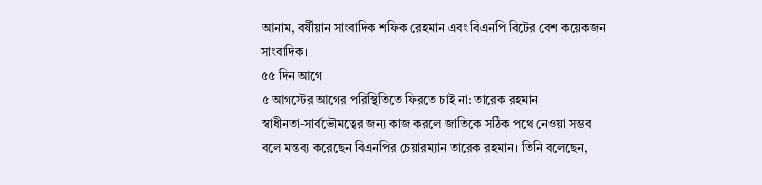আনাম, বর্ষীয়ান সাংবাদিক শফিক রেহমান এবং বিএনপি বিটের বেশ কয়েকজন সাংবাদিক।
৫৫ দিন আগে
৫ আগস্টের আগের পরিস্থিতিতে ফিরতে চাই না: তারেক রহমান
স্বাধীনতা-সার্বভৌমত্বের জন্য কাজ করলে জাতিকে সঠিক পথে নেওয়া সম্ভব বলে মন্তব্য করেছেন বিএনপির চেয়ারম্যান তারেক রহমান। তিনি বলেছেন,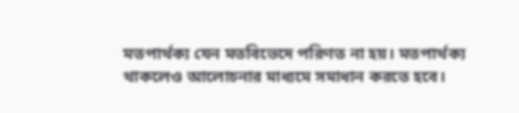মতপার্থক্য যেন মতবিভেদে পরিণত না হয়। মতপার্থক্য থাকলেও আলোচনার মাধ্যমে সমাধান করতে হবে।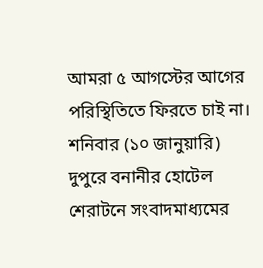আমরা ৫ আগস্টের আগের পরিস্থিতিতে ফিরতে চাই না।
শনিবার (১০ জানুয়ারি) দুপুরে বনানীর হোটেল শেরাটনে সংবাদমাধ্যমের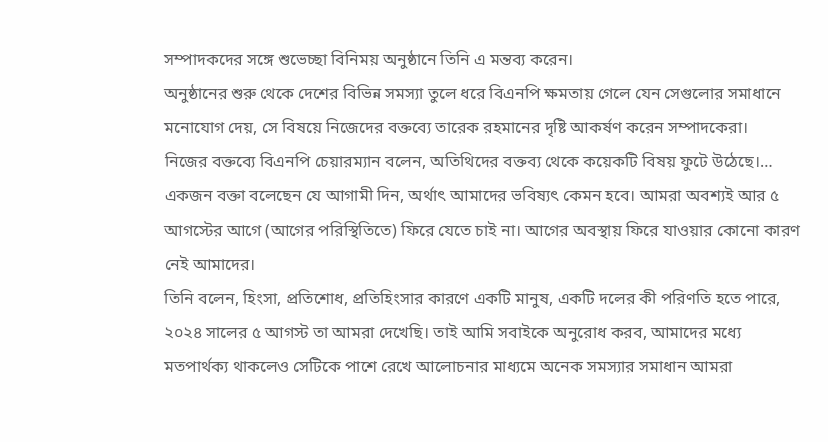সম্পাদকদের সঙ্গে শুভেচ্ছা বিনিময় অনুষ্ঠানে তিনি এ মন্তব্য করেন।
অনুষ্ঠানের শুরু থেকে দেশের বিভিন্ন সমস্যা তুলে ধরে বিএনপি ক্ষমতায় গেলে যেন সেগুলোর সমাধানে মনোযোগ দেয়, সে বিষয়ে নিজেদের বক্তব্যে তারেক রহমানের দৃষ্টি আকর্ষণ করেন সম্পাদকেরা।
নিজের বক্তব্যে বিএনপি চেয়ারম্যান বলেন, অতিথিদের বক্তব্য থেকে কয়েকটি বিষয় ফুটে উঠেছে।… একজন বক্তা বলেছেন যে আগামী দিন, অর্থাৎ আমাদের ভবিষ্যৎ কেমন হবে। আমরা অবশ্যই আর ৫ আগস্টের আগে (আগের পরিস্থিতিতে) ফিরে যেতে চাই না। আগের অবস্থায় ফিরে যাওয়ার কোনো কারণ নেই আমাদের।
তিনি বলেন, হিংসা, প্রতিশোধ, প্রতিহিংসার কারণে একটি মানুষ, একটি দলের কী পরিণতি হতে পারে, ২০২৪ সালের ৫ আগস্ট তা আমরা দেখেছি। তাই আমি সবাইকে অনুরোধ করব, আমাদের মধ্যে মতপার্থক্য থাকলেও সেটিকে পাশে রেখে আলোচনার মাধ্যমে অনেক সমস্যার সমাধান আমরা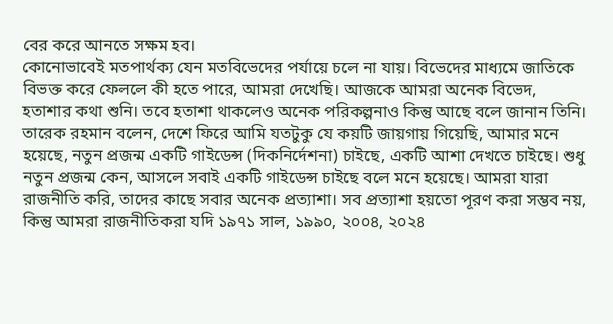বের করে আনতে সক্ষম হব।
কোনোভাবেই মতপার্থক্য যেন মতবিভেদের পর্যায়ে চলে না যায়। বিভেদের মাধ্যমে জাতিকে বিভক্ত করে ফেললে কী হতে পারে, আমরা দেখেছি। আজকে আমরা অনেক বিভেদ, হতাশার কথা শুনি। তবে হতাশা থাকলেও অনেক পরিকল্পনাও কিন্তু আছে বলে জানান তিনি।
তারেক রহমান বলেন, দেশে ফিরে আমি যতটুকু যে কয়টি জায়গায় গিয়েছি, আমার মনে হয়েছে, নতুন প্রজন্ম একটি গাইডেন্স (দিকনির্দেশনা) চাইছে, একটি আশা দেখতে চাইছে। শুধু নতুন প্রজন্ম কেন, আসলে সবাই একটি গাইডেন্স চাইছে বলে মনে হয়েছে। আমরা যারা রাজনীতি করি, তাদের কাছে সবার অনেক প্রত্যাশা। সব প্রত্যাশা হয়তো পূরণ করা সম্ভব নয়, কিন্তু আমরা রাজনীতিকরা যদি ১৯৭১ সাল, ১৯৯০, ২০০৪, ২০২৪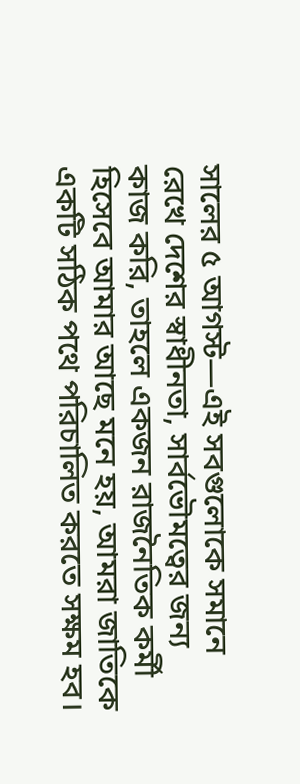সালের ৫ আগস্ট—এই সবগুলোকে সমানে রেখে দেশের স্বাধীনতা, সার্বভৌমত্বের জন্য কাজ করি, তাহলে একজন রাজনৈতিক কর্মী হিসেবে আমার আছে মনে হয়, আমরা জাতিকে একটি সঠিক পথে পরিচালিত করতে সক্ষম হব।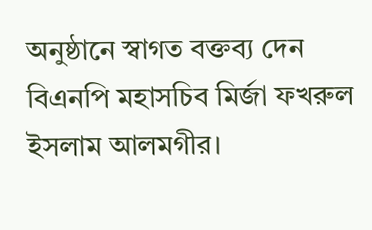অনুষ্ঠানে স্বাগত বক্তব্য দেন বিএনপি মহাসচিব মির্জা ফখরুল ইসলাম আলমগীর।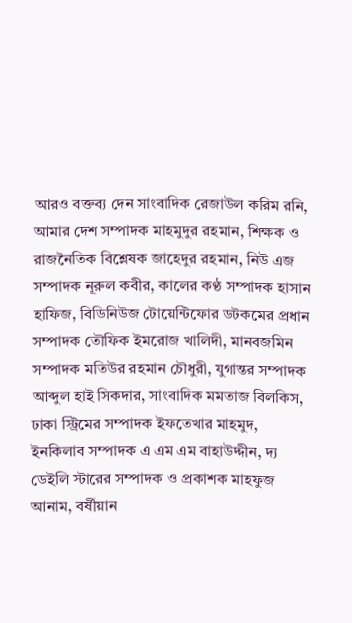আরও বক্তব্য দেন সাংবাদিক রেজাউল করিম রনি, আমার দেশ সম্পাদক মাহমুদুর রহমান, শিক্ষক ও রাজনৈতিক বিশ্লেষক জাহেদুর রহমান, নিউ এজ সম্পাদক নূরুল কবীর, কালের কণ্ঠ সম্পাদক হাসান হাফিজ, বিডিনিউজ টোয়েন্টিফোর ডটকমের প্রধান সম্পাদক তৌফিক ইমরোজ খালিদী, মানবজমিন সম্পাদক মতিউর রহমান চৌধুরী, যুগান্তর সম্পাদক আব্দুল হাই সিকদার, সাংবাদিক মমতাজ বিলকিস, ঢাকা স্ট্রিমের সম্পাদক ইফতেখার মাহমুদ, ইনকিলাব সম্পাদক এ এম এম বাহাউদ্দীন, দ্য ডেইলি স্টারের সম্পাদক ও প্রকাশক মাহফুজ আনাম, বর্ষীয়ান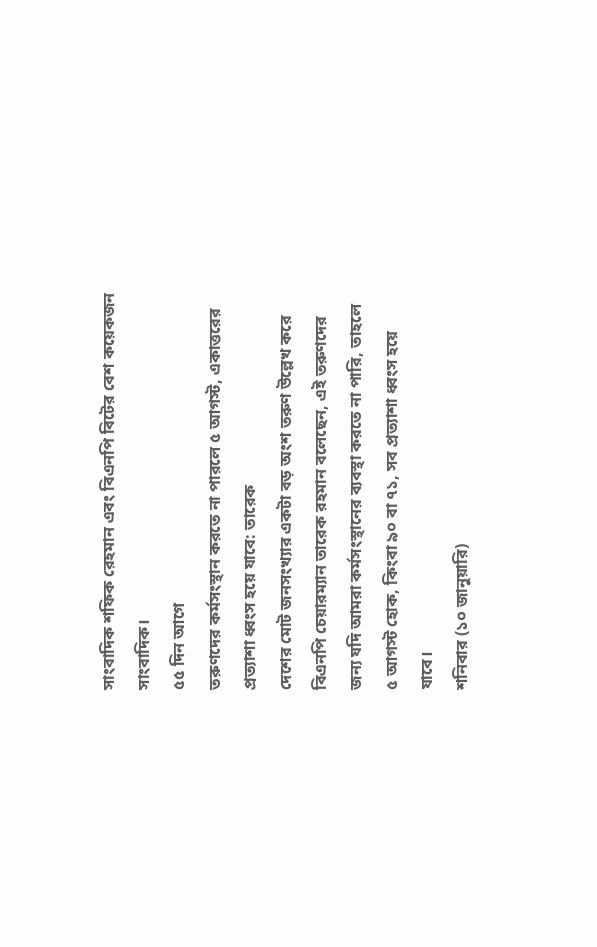সাংবাদিক শফিক রেহমান এবং বিএনপি বিটের বেশ কয়েকজন সাংবাদিক।
৫৫ দিন আগে
তরুণদের কর্মসংস্থান করতে না পারলে ৫ আগস্ট, একাত্তরের প্রত্যাশা ধ্বংস হয়ে যাবে: তারেক
দেশের মোট জনসংখ্যার একটা বড় অংশ তরুণ উল্লেখ করে বিএনপি চেয়ারম্যান তারেক রহমান বলেছেন, এই তরুণদের জন্য যদি আমরা কর্মসংস্থানের ব্যবস্থা করতে না পারি, তাহলে ৫ আগস্ট হোক, কিংবা ৯০ বা ৭১, সব প্রত্যাশা ধ্বংস হয়ে যাবে।
শনিবার (১০ জানুয়ারি)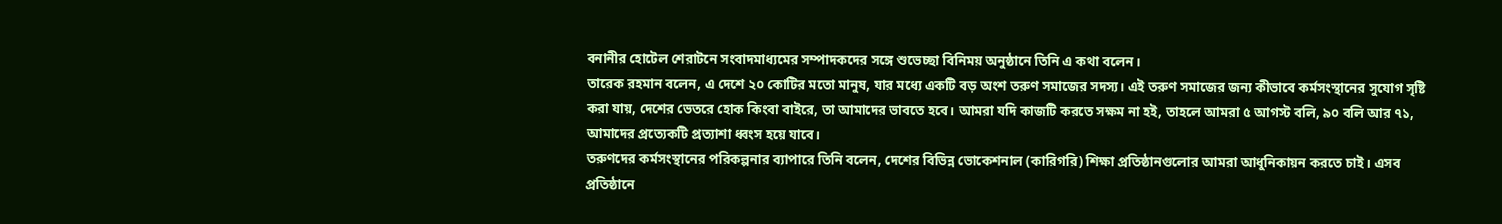বনানীর হোটেল শেরাটনে সংবাদমাধ্যমের সম্পাদকদের সঙ্গে শুভেচ্ছা বিনিময় অনুষ্ঠানে তিনি এ কথা বলেন।
তারেক রহমান বলেন, এ দেশে ২০ কোটির মতো মানুষ, যার মধ্যে একটি বড় অংশ তরুণ সমাজের সদস্য। এই তরুণ সমাজের জন্য কীভাবে কর্মসংস্থানের সুযোগ সৃষ্টি করা যায়, দেশের ভেতরে হোক কিংবা বাইরে, তা আমাদের ভাবতে হবে। আমরা যদি কাজটি করতে সক্ষম না হই, তাহলে আমরা ৫ আগস্ট বলি, ৯০ বলি আর ৭১, আমাদের প্রত্যেকটি প্রত্যাশা ধ্বংস হয়ে যাবে।
তরুণদের কর্মসংস্থানের পরিকল্পনার ব্যাপারে তিনি বলেন, দেশের বিভিন্ন ভোকেশনাল (কারিগরি) শিক্ষা প্রতিষ্ঠানগুলোর আমরা আধুনিকায়ন করতে চাই। এসব প্রতিষ্ঠানে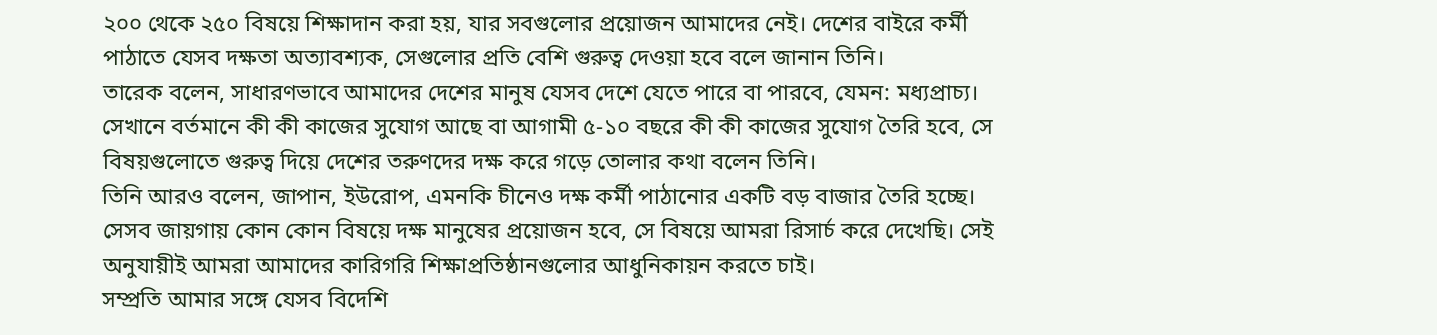২০০ থেকে ২৫০ বিষয়ে শিক্ষাদান করা হয়, যার সবগুলোর প্রয়োজন আমাদের নেই। দেশের বাইরে কর্মী পাঠাতে যেসব দক্ষতা অত্যাবশ্যক, সেগুলোর প্রতি বেশি গুরুত্ব দেওয়া হবে বলে জানান তিনি।
তারেক বলেন, সাধারণভাবে আমাদের দেশের মানুষ যেসব দেশে যেতে পারে বা পারবে, যেমন: মধ্যপ্রাচ্য। সেখানে বর্তমানে কী কী কাজের সুযোগ আছে বা আগামী ৫-১০ বছরে কী কী কাজের সুযোগ তৈরি হবে, সে বিষয়গুলোতে গুরুত্ব দিয়ে দেশের তরুণদের দক্ষ করে গড়ে তোলার কথা বলেন তিনি।
তিনি আরও বলেন, জাপান, ইউরোপ, এমনকি চীনেও দক্ষ কর্মী পাঠানোর একটি বড় বাজার তৈরি হচ্ছে। সেসব জায়গায় কোন কোন বিষয়ে দক্ষ মানুষের প্রয়োজন হবে, সে বিষয়ে আমরা রিসার্চ করে দেখেছি। সেই অনুযায়ীই আমরা আমাদের কারিগরি শিক্ষাপ্রতিষ্ঠানগুলোর আধুনিকায়ন করতে চাই।
সম্প্রতি আমার সঙ্গে যেসব বিদেশি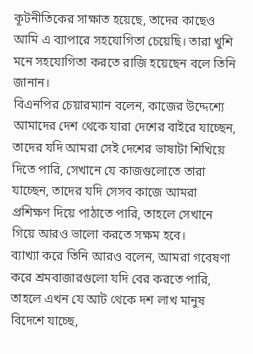কূটনীতিকের সাক্ষাত হয়েছে, তাদের কাছেও আমি এ ব্যাপারে সহযোগিতা চেয়েছি। তারা খুশি মনে সহযোগিতা করতে রাজি হয়েছেন বলে তিনি জানান।
বিএনপির চেয়ারম্যান বলেন, কাজের উদ্দেশ্যে আমাদের দেশ থেকে যারা দেশের বাইরে যাচ্ছেন, তাদের যদি আমরা সেই দেশের ভাষাটা শিখিয়ে দিতে পারি, সেখানে যে কাজগুলোতে তারা যাচ্ছেন, তাদের যদি সেসব কাজে আমরা প্রশিক্ষণ দিয়ে পাঠাতে পারি, তাহলে সেখানে গিয়ে আরও ভালো করতে সক্ষম হবে।
ব্যাখ্যা করে তিনি আরও বলেন, আমরা গবেষণা করে শ্রমবাজারগুলো যদি বের করতে পারি, তাহলে এখন যে আট থেকে দশ লাখ মানুষ বিদেশে যাচ্ছে,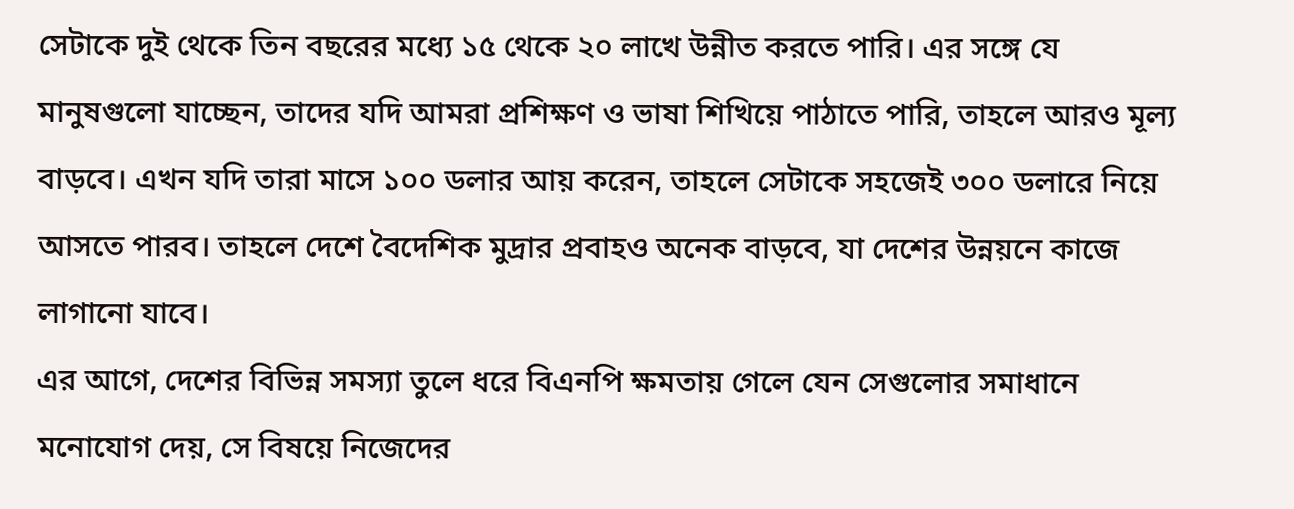সেটাকে দুই থেকে তিন বছরের মধ্যে ১৫ থেকে ২০ লাখে উন্নীত করতে পারি। এর সঙ্গে যে মানুষগুলো যাচ্ছেন, তাদের যদি আমরা প্রশিক্ষণ ও ভাষা শিখিয়ে পাঠাতে পারি, তাহলে আরও মূল্য বাড়বে। এখন যদি তারা মাসে ১০০ ডলার আয় করেন, তাহলে সেটাকে সহজেই ৩০০ ডলারে নিয়ে আসতে পারব। তাহলে দেশে বৈদেশিক মুদ্রার প্রবাহও অনেক বাড়বে, যা দেশের উন্নয়নে কাজে লাগানো যাবে।
এর আগে, দেশের বিভিন্ন সমস্যা তুলে ধরে বিএনপি ক্ষমতায় গেলে যেন সেগুলোর সমাধানে মনোযোগ দেয়, সে বিষয়ে নিজেদের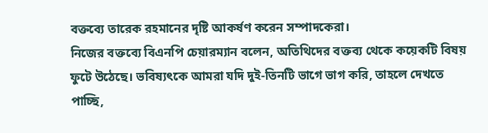বক্তব্যে তারেক রহমানের দৃষ্টি আকর্ষণ করেন সম্পাদকেরা।
নিজের বক্তব্যে বিএনপি চেয়ারম্যান বলেন, অতিথিদের বক্তব্য থেকে কয়েকটি বিষয় ফুটে উঠেছে। ভবিষ্যৎকে আমরা যদি দুই-তিনটি ভাগে ভাগ করি, তাহলে দেখতে পাচ্ছি,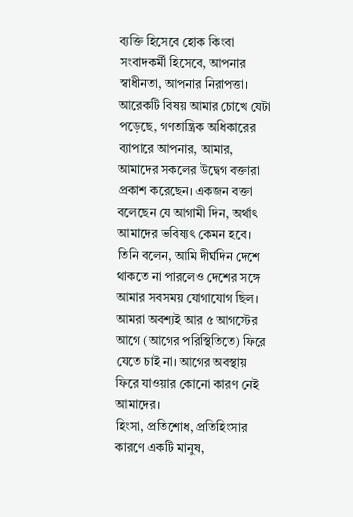ব্যক্তি হিসেবে হোক কিংবা সংবাদকর্মী হিসেবে, আপনার স্বাধীনতা, আপনার নিরাপত্তা। আরেকটি বিষয় আমার চোখে যেটা পড়েছে, গণতান্ত্রিক অধিকারের ব্যাপারে আপনার, আমার, আমাদের সকলের উদ্বেগ বক্তারা প্রকাশ করেছেন। একজন বক্তা বলেছেন যে আগামী দিন, অর্থাৎ আমাদের ভবিষ্যৎ কেমন হবে।
তিনি বলেন, আমি দীর্ঘদিন দেশে থাকতে না পারলেও দেশের সঙ্গে আমার সবসময় যোগাযোগ ছিল। আমরা অবশ্যই আর ৫ আগস্টের আগে (আগের পরিস্থিতিতে) ফিরে যেতে চাই না। আগের অবস্থায় ফিরে যাওয়ার কোনো কারণ নেই আমাদের।
হিংসা, প্রতিশোধ, প্রতিহিংসার কারণে একটি মানুষ,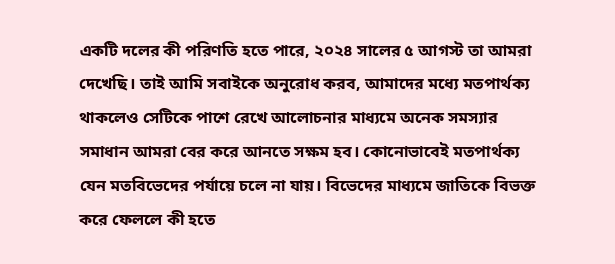একটি দলের কী পরিণতি হতে পারে, ২০২৪ সালের ৫ আগস্ট তা আমরা দেখেছি। তাই আমি সবাইকে অনুরোধ করব, আমাদের মধ্যে মতপার্থক্য থাকলেও সেটিকে পাশে রেখে আলোচনার মাধ্যমে অনেক সমস্যার সমাধান আমরা বের করে আনতে সক্ষম হব। কোনোভাবেই মতপার্থক্য যেন মতবিভেদের পর্যায়ে চলে না যায়। বিভেদের মাধ্যমে জাতিকে বিভক্ত করে ফেললে কী হতে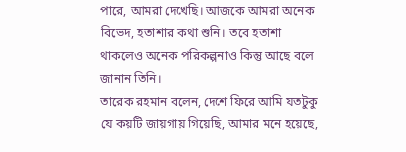পারে, আমরা দেখেছি। আজকে আমরা অনেক বিভেদ, হতাশার কথা শুনি। তবে হতাশা থাকলেও অনেক পরিকল্পনাও কিন্তু আছে বলে জানান তিনি।
তারেক রহমান বলেন, দেশে ফিরে আমি যতটুকু যে কয়টি জায়গায় গিয়েছি, আমার মনে হয়েছে,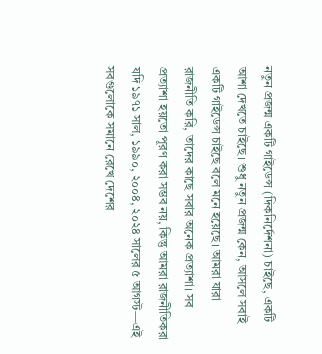নতুন প্রজন্ম একটি গাইডেন্স (দিকনির্দেশনা) চাইছে, একটি আশা দেখতে চাইছে। শুধু নতুন প্রজন্ম কেন, আসলে সবাই একটি গাইডেন্স চাইছে বলে মনে হয়েছে। আমরা যারা রাজনীতি করি, তাদের কাছে সবার অনেক প্রত্যাশা। সব প্রত্যাশা হয়তো পূরণ করা সম্ভব নয়, কিন্তু আমরা রাজনীতিকরা যদি ১৯৭১ সাল, ১৯৯০, ২০০৪, ২০২৪ সালের ৫ আগস্ট—এই সবগুলোকে সমানে রেখে দেশের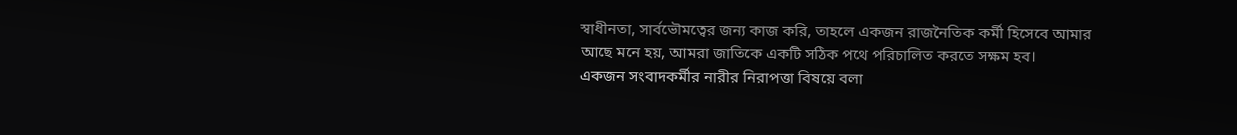স্বাধীনতা, সার্বভৌমত্বের জন্য কাজ করি, তাহলে একজন রাজনৈতিক কর্মী হিসেবে আমার আছে মনে হয়, আমরা জাতিকে একটি সঠিক পথে পরিচালিত করতে সক্ষম হব।
একজন সংবাদকর্মীর নারীর নিরাপত্তা বিষয়ে বলা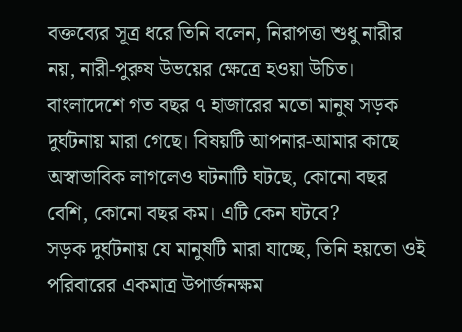বক্তব্যের সূত্র ধরে তিনি বলেন, নিরাপত্তা শুধু নারীর নয়, নারী-পুরুষ উভয়ের ক্ষেত্রে হওয়া উচিত। বাংলাদেশে গত বছর ৭ হাজারের মতো মানুষ সড়ক দুর্ঘটনায় মারা গেছে। বিষয়টি আপনার-আমার কাছে অস্বাভাবিক লাগলেও ঘটনাটি ঘটছে, কোনো বছর বেশি, কোনো বছর কম। এটি কেন ঘটবে?
সড়ক দুর্ঘটনায় যে মানুষটি মারা যাচ্ছে, তিনি হয়তো ওই পরিবারের একমাত্র উপার্জনক্ষম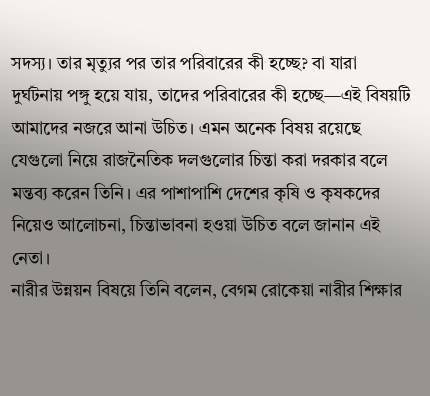সদস্য। তার মৃত্যুর পর তার পরিবারের কী হচ্ছে? বা যারা দুর্ঘটনায় পঙ্গু হয়ে যায়, তাদের পরিবারের কী হচ্ছে—এই বিষয়টি আমাদের নজরে আনা উচিত। এমন অনেক বিষয় রয়েছে যেগুলো নিয়ে রাজনৈতিক দলগুলোর চিন্তা করা দরকার বলে মন্তব্য করেন তিনি। এর পাশাপাশি দেশের কৃষি ও কৃষকদের নিয়েও আলোচনা, চিন্তাভাবনা হওয়া উচিত বলে জানান এই নেতা।
নারীর উন্নয়ন বিষয়ে তিনি বলেন, বেগম রোকেয়া নারীর শিক্ষার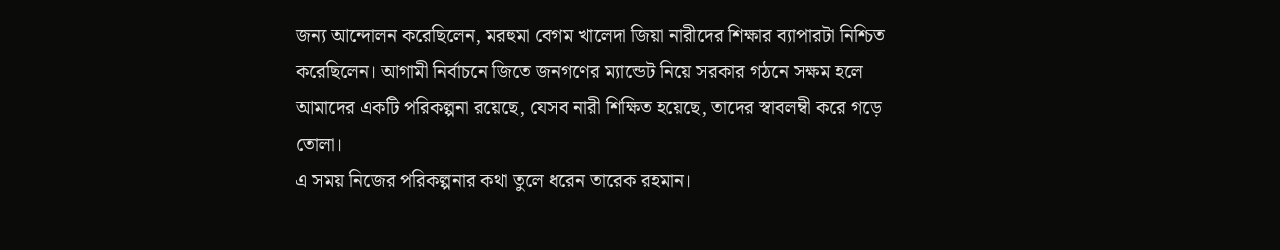জন্য আন্দোলন করেছিলেন, মরহুমা বেগম খালেদা জিয়া নারীদের শিক্ষার ব্যাপারটা নিশ্চিত করেছিলেন। আগামী নির্বাচনে জিতে জনগণের ম্যান্ডেট নিয়ে সরকার গঠনে সক্ষম হলে আমাদের একটি পরিকল্পনা রয়েছে, যেসব নারী শিক্ষিত হয়েছে, তাদের স্বাবলম্বী করে গড়ে তোলা।
এ সময় নিজের পরিকল্পনার কথা তুলে ধরেন তারেক রহমান।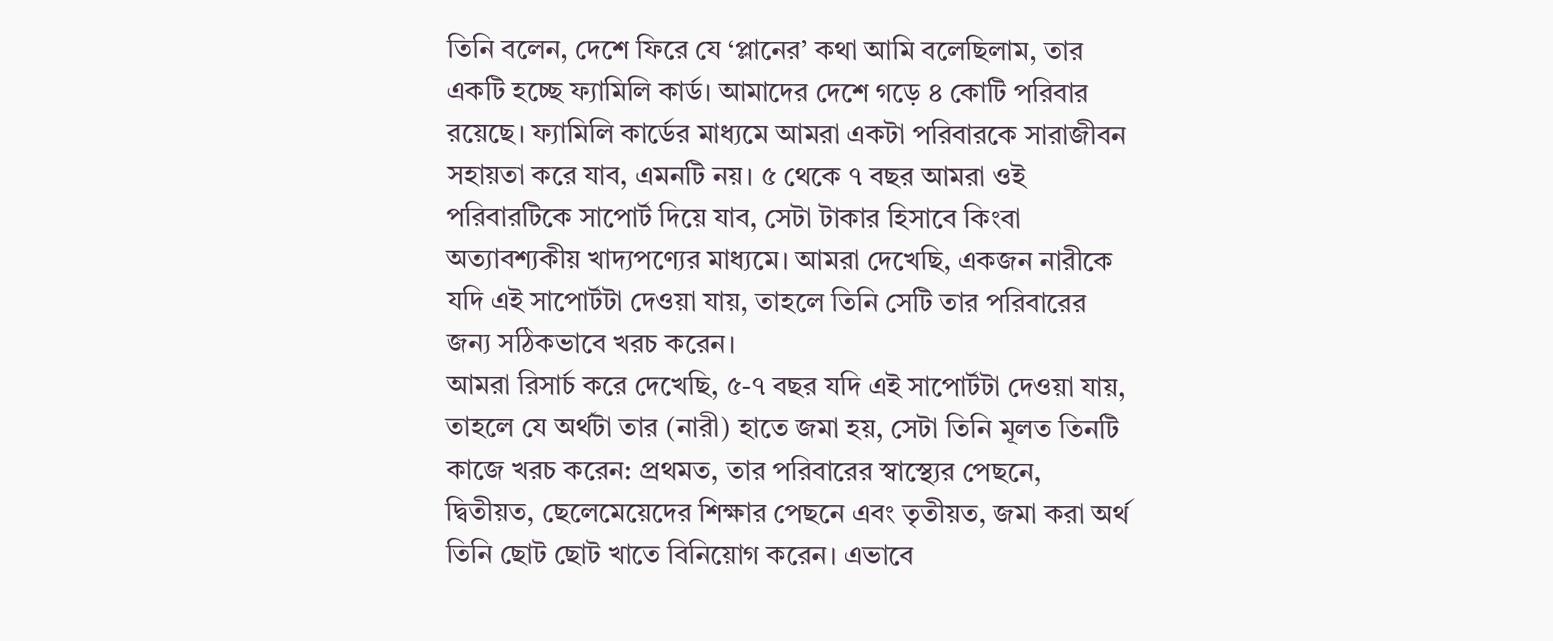তিনি বলেন, দেশে ফিরে যে ‘প্লানের’ কথা আমি বলেছিলাম, তার একটি হচ্ছে ফ্যামিলি কার্ড। আমাদের দেশে গড়ে ৪ কোটি পরিবার রয়েছে। ফ্যামিলি কার্ডের মাধ্যমে আমরা একটা পরিবারকে সারাজীবন সহায়তা করে যাব, এমনটি নয়। ৫ থেকে ৭ বছর আমরা ওই পরিবারটিকে সাপোর্ট দিয়ে যাব, সেটা টাকার হিসাবে কিংবা অত্যাবশ্যকীয় খাদ্যপণ্যের মাধ্যমে। আমরা দেখেছি, একজন নারীকে যদি এই সাপোর্টটা দেওয়া যায়, তাহলে তিনি সেটি তার পরিবারের জন্য সঠিকভাবে খরচ করেন।
আমরা রিসার্চ করে দেখেছি, ৫-৭ বছর যদি এই সাপোর্টটা দেওয়া যায়, তাহলে যে অর্থটা তার (নারী) হাতে জমা হয়, সেটা তিনি মূলত তিনটি কাজে খরচ করেন: প্রথমত, তার পরিবারের স্বাস্থ্যের পেছনে, দ্বিতীয়ত, ছেলেমেয়েদের শিক্ষার পেছনে এবং তৃতীয়ত, জমা করা অর্থ তিনি ছোট ছোট খাতে বিনিয়োগ করেন। এভাবে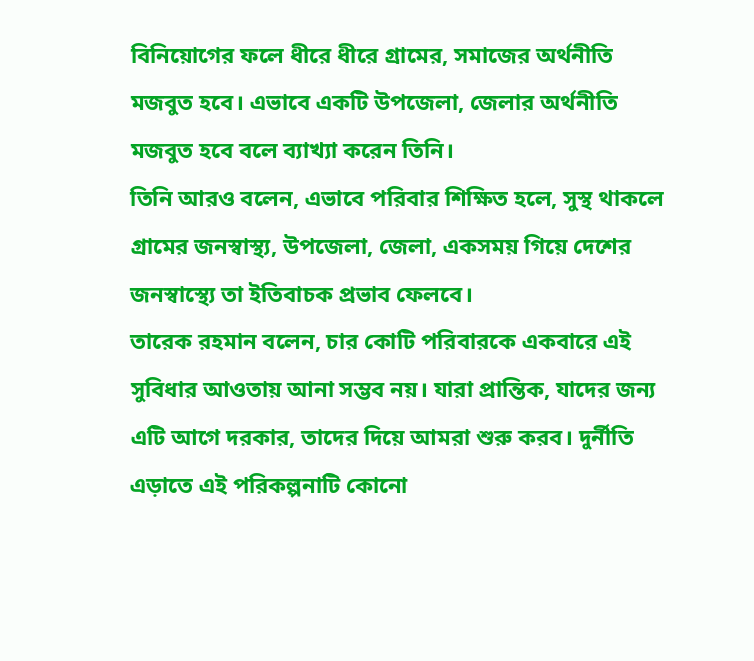বিনিয়োগের ফলে ধীরে ধীরে গ্রামের, সমাজের অর্থনীতি মজবুত হবে। এভাবে একটি উপজেলা, জেলার অর্থনীতি মজবুত হবে বলে ব্যাখ্যা করেন তিনি।
তিনি আরও বলেন, এভাবে পরিবার শিক্ষিত হলে, সুস্থ থাকলে গ্রামের জনস্বাস্থ্য, উপজেলা, জেলা, একসময় গিয়ে দেশের জনস্বাস্থ্যে তা ইতিবাচক প্রভাব ফেলবে।
তারেক রহমান বলেন, চার কোটি পরিবারকে একবারে এই সুবিধার আওতায় আনা সম্ভব নয়। যারা প্রান্তিক, যাদের জন্য এটি আগে দরকার, তাদের দিয়ে আমরা শুরু করব। দুর্নীতি এড়াতে এই পরিকল্পনাটি কোনো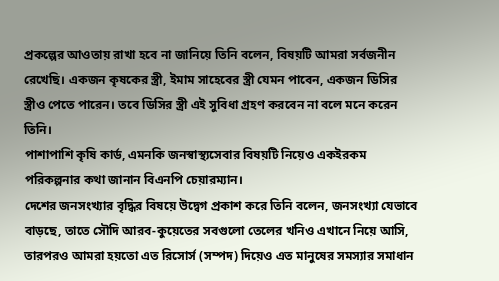প্রকল্পের আওতায় রাখা হবে না জানিয়ে তিনি বলেন, বিষয়টি আমরা সর্বজনীন রেখেছি। একজন কৃষকের স্ত্রী, ইমাম সাহেবের স্ত্রী যেমন পাবেন, একজন ডিসির স্ত্রীও পেতে পারেন। তবে ডিসির স্ত্রী এই সুবিধা গ্রহণ করবেন না বলে মনে করেন তিনি।
পাশাপাশি কৃষি কার্ড, এমনকি জনস্বাস্থ্যসেবার বিষয়টি নিয়েও একইরকম পরিকল্পনার কথা জানান বিএনপি চেয়ারম্যান।
দেশের জনসংখ্যার বৃদ্ধির বিষয়ে উদ্বেগ প্রকাশ করে তিনি বলেন, জনসংখ্যা যেভাবে বাড়ছে, তাতে সৌদি আরব-কুয়েতের সবগুলো তেলের খনিও এখানে নিয়ে আসি, তারপরও আমরা হয়তো এত রিসোর্স (সম্পদ) দিয়েও এত মানুষের সমস্যার সমাধান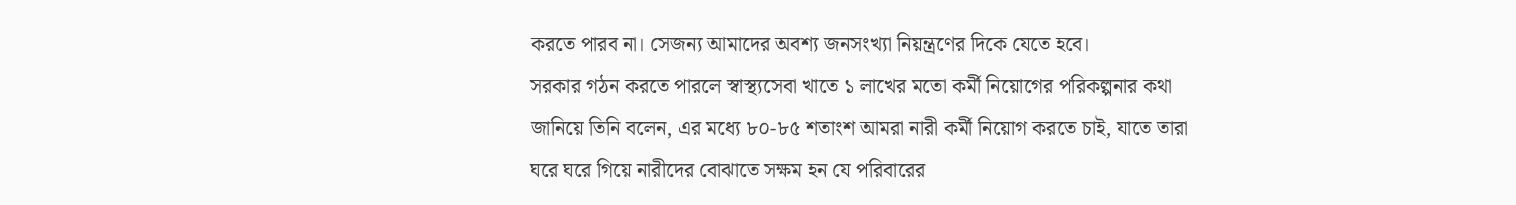করতে পারব না। সেজন্য আমাদের অবশ্য জনসংখ্যা নিয়ন্ত্রণের দিকে যেতে হবে।
সরকার গঠন করতে পারলে স্বাস্থ্যসেবা খাতে ১ লাখের মতো কর্মী নিয়োগের পরিকল্পনার কথা জানিয়ে তিনি বলেন, এর মধ্যে ৮০-৮৫ শতাংশ আমরা নারী কর্মী নিয়োগ করতে চাই, যাতে তারা ঘরে ঘরে গিয়ে নারীদের বোঝাতে সক্ষম হন যে পরিবারের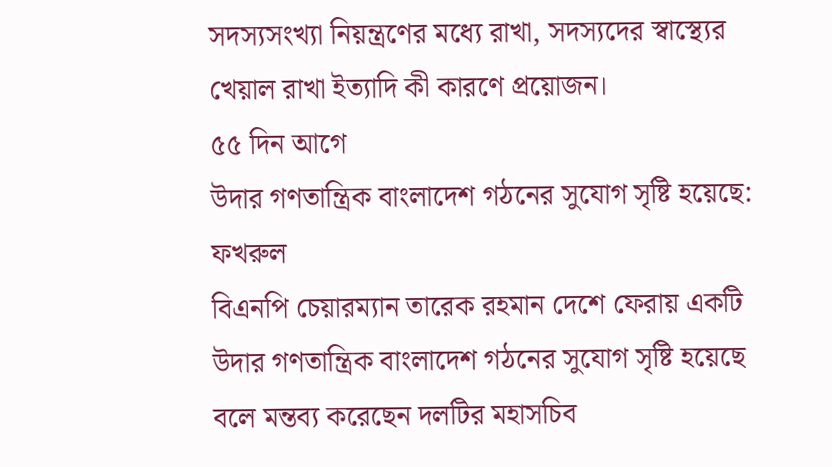সদস্যসংখ্যা নিয়ন্ত্রণের মধ্যে রাখা, সদস্যদের স্বাস্থ্যের খেয়াল রাখা ইত্যাদি কী কারণে প্রয়োজন।
৫৫ দিন আগে
উদার গণতান্ত্রিক বাংলাদেশ গঠনের সুযোগ সৃষ্টি হয়েছে: ফখরুল
বিএনপি চেয়ারম্যান তারেক রহমান দেশে ফেরায় একটি উদার গণতান্ত্রিক বাংলাদেশ গঠনের সুযোগ সৃষ্টি হয়েছে বলে মন্তব্য করেছেন দলটির মহাসচিব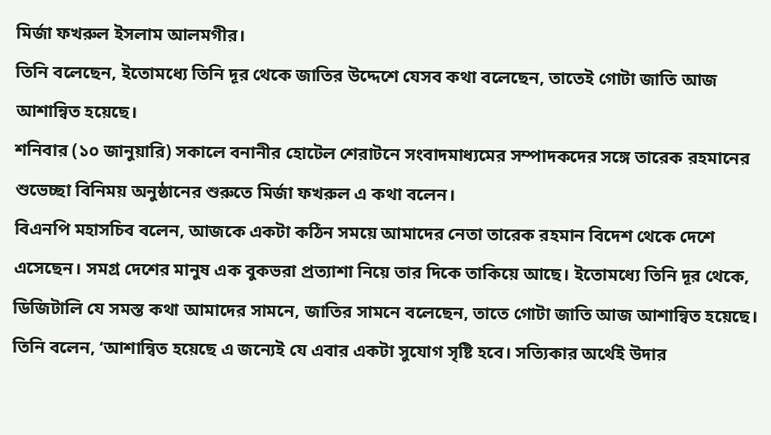মির্জা ফখরুল ইসলাম আলমগীর।
তিনি বলেছেন, ইতোমধ্যে তিনি দূর থেকে জাতির উদ্দেশে যেসব কথা বলেছেন, তাতেই গোটা জাতি আজ আশান্বিত হয়েছে।
শনিবার (১০ জানুয়ারি) সকালে বনানীর হোটেল শেরাটনে সংবাদমাধ্যমের সম্পাদকদের সঙ্গে তারেক রহমানের শুভেচ্ছা বিনিময় অনুষ্ঠানের শুরুতে মির্জা ফখরুল এ কথা বলেন।
বিএনপি মহাসচিব বলেন, আজকে একটা কঠিন সময়ে আমাদের নেতা তারেক রহমান বিদেশ থেকে দেশে এসেছেন। সমগ্র দেশের মানুষ এক বুকভরা প্রত্যাশা নিয়ে তার দিকে তাকিয়ে আছে। ইতোমধ্যে তিনি দূর থেকে, ডিজিটালি যে সমস্ত কথা আমাদের সামনে, জাতির সামনে বলেছেন, তাতে গোটা জাতি আজ আশান্বিত হয়েছে।
তিনি বলেন, ‘আশান্বিত হয়েছে এ জন্যেই যে এবার একটা সুযোগ সৃষ্টি হবে। সত্যিকার অর্থেই উদার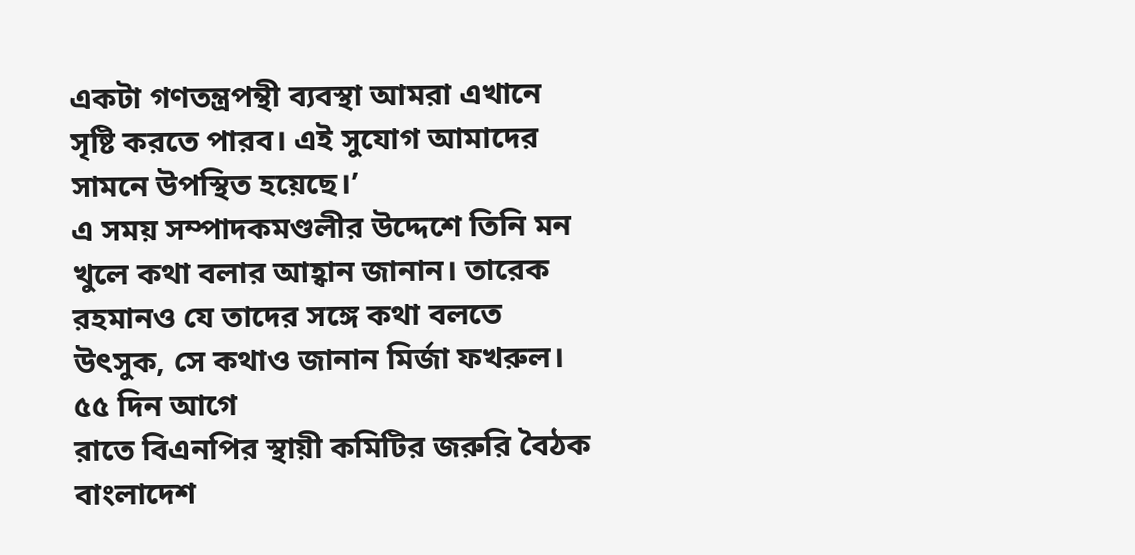একটা গণতন্ত্রপন্থী ব্যবস্থা আমরা এখানে সৃষ্টি করতে পারব। এই সুযোগ আমাদের সামনে উপস্থিত হয়েছে।’
এ সময় সম্পাদকমণ্ডলীর উদ্দেশে তিনি মন খুলে কথা বলার আহ্বান জানান। তারেক রহমানও যে তাদের সঙ্গে কথা বলতে উৎসুক, সে কথাও জানান মির্জা ফখরুল।
৫৫ দিন আগে
রাতে বিএনপির স্থায়ী কমিটির জরুরি বৈঠক
বাংলাদেশ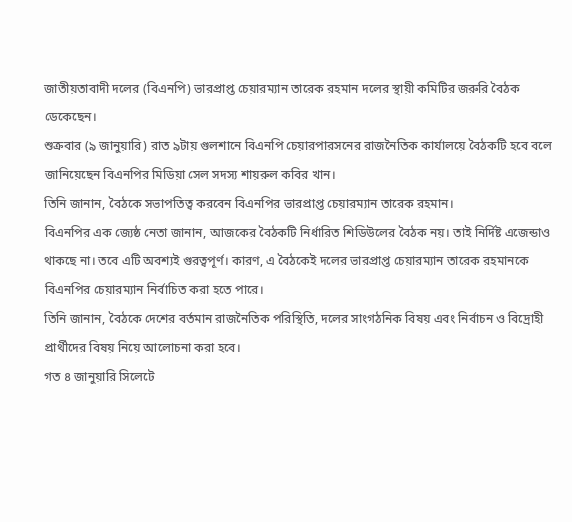জাতীয়তাবাদী দলের (বিএনপি) ভারপ্রাপ্ত চেয়ারম্যান তারেক রহমান দলের স্থায়ী কমিটির জরুরি বৈঠক ডেকেছেন।
শুক্রবার (৯ জানুয়ারি) রাত ৯টায় গুলশানে বিএনপি চেয়ারপারসনের রাজনৈতিক কার্যালয়ে বৈঠকটি হবে বলে
জানিয়েছেন বিএনপির মিডিয়া সেল সদস্য শায়রুল কবির খান।
তিনি জানান, বৈঠকে সভাপতিত্ব করবেন বিএনপির ভারপ্রাপ্ত চেয়ারম্যান তারেক রহমান।
বিএনপির এক জ্যেষ্ঠ নেতা জানান, আজকের বৈঠকটি নির্ধারিত শিডিউলের বৈঠক নয়। তাই নির্দিষ্ট এজেন্ডাও থাকছে না। তবে এটি অবশ্যই গুরত্বপূর্ণ। কারণ, এ বৈঠকেই দলের ভারপ্রাপ্ত চেয়ারম্যান তারেক রহমানকে বিএনপির চেয়ারম্যান নির্বাচিত করা হতে পারে।
তিনি জানান, বৈঠকে দেশের বর্তমান রাজনৈতিক পরিস্থিতি, দলের সাংগঠনিক বিষয় এবং নির্বাচন ও বিদ্রোহী প্রার্থীদের বিষয় নিয়ে আলোচনা করা হবে।
গত ৪ জানুয়ারি সিলেটে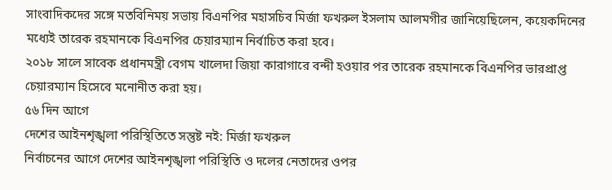সাংবাদিকদের সঙ্গে মতবিনিময় সভায় বিএনপির মহাসচিব মির্জা ফখরুল ইসলাম আলমগীর জানিয়েছিলেন, কয়েকদিনের মধ্যেই তারেক রহমানকে বিএনপির চেয়ারম্যান নির্বাচিত করা হবে।
২০১৮ সালে সাবেক প্রধানমন্ত্রী বেগম খালেদা জিয়া কারাগারে বন্দী হওয়ার পর তারেক রহমানকে বিএনপির ভারপ্রাপ্ত চেয়ারম্যান হিসেবে মনোনীত করা হয়।
৫৬ দিন আগে
দেশের আইনশৃঙ্খলা পরিস্থিতিতে সন্তুষ্ট নই: মির্জা ফখরুল
নির্বাচনের আগে দেশের আইনশৃঙ্খলা পরিস্থিতি ও দলের নেতাদের ওপর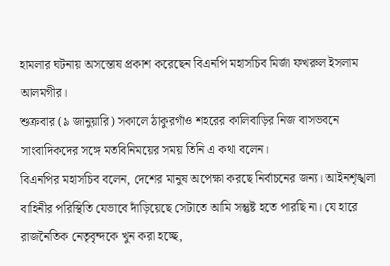হামলার ঘটনায় অসন্তোষ প্রকাশ করেছেন বিএনপি মহাসচিব মির্জা ফখরুল ইসলাম আলমগীর।
শুক্রবার (৯ জানুয়ারি) সকালে ঠাকুরগাঁও শহরের কালিবাড়ির নিজ বাসভবনে সাংবাদিকদের সঙ্গে মতবিনিময়ের সময় তিনি এ কথা বলেন।
বিএনপির মহাসচিব বলেন, দেশের মানুষ অপেক্ষা করছে নির্বাচনের জন্য। আইনশৃঙ্খলা বাহিনীর পরিস্থিতি যেভাবে দাঁড়িয়েছে সেটাতে আমি সন্তুষ্ট হতে পারছি না। যে হারে রাজনৈতিক নেতৃবৃন্দকে খুন করা হচ্ছে,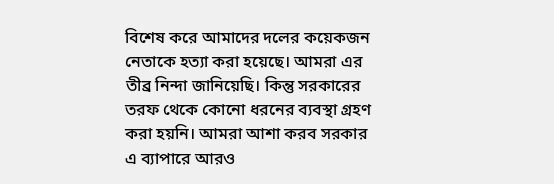বিশেষ করে আমাদের দলের কয়েকজন নেতাকে হত্যা করা হয়েছে। আমরা এর তীব্র নিন্দা জানিয়েছি। কিন্তু সরকারের তরফ থেকে কোনো ধরনের ব্যবস্থা গ্রহণ করা হয়নি। আমরা আশা করব সরকার এ ব্যাপারে আরও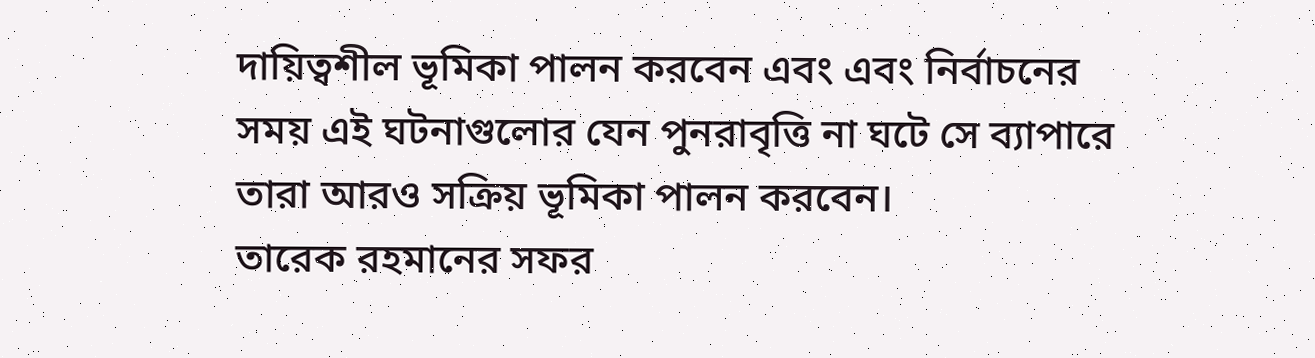দায়িত্বশীল ভূমিকা পালন করবেন এবং এবং নির্বাচনের সময় এই ঘটনাগুলোর যেন পুনরাবৃত্তি না ঘটে সে ব্যাপারে তারা আরও সক্রিয় ভূমিকা পালন করবেন।
তারেক রহমানের সফর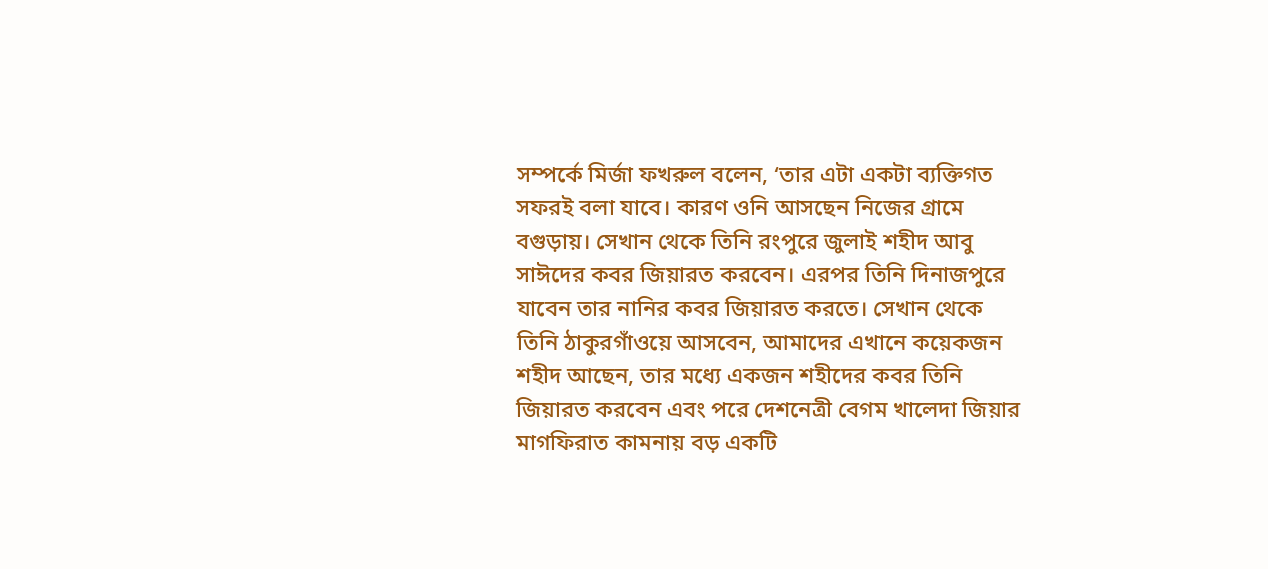সম্পর্কে মির্জা ফখরুল বলেন, ‘তার এটা একটা ব্যক্তিগত সফরই বলা যাবে। কারণ ওনি আসছেন নিজের গ্রামে বগুড়ায়। সেখান থেকে তিনি রংপুরে জুলাই শহীদ আবু সাঈদের কবর জিয়ারত করবেন। এরপর তিনি দিনাজপুরে যাবেন তার নানির কবর জিয়ারত করতে। সেখান থেকে তিনি ঠাকুরগাঁওয়ে আসবেন, আমাদের এখানে কয়েকজন শহীদ আছেন, তার মধ্যে একজন শহীদের কবর তিনি জিয়ারত করবেন এবং পরে দেশনেত্রী বেগম খালেদা জিয়ার মাগফিরাত কামনায় বড় একটি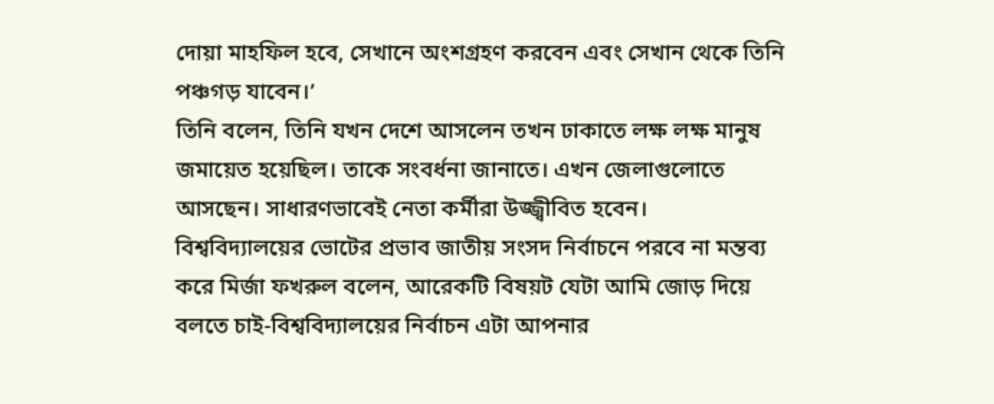দোয়া মাহফিল হবে, সেখানে অংশগ্রহণ করবেন এবং সেখান থেকে তিনি পঞ্চগড় যাবেন।’
তিনি বলেন, তিনি যখন দেশে আসলেন তখন ঢাকাতে লক্ষ লক্ষ মানুষ জমায়েত হয়েছিল। তাকে সংবর্ধনা জানাতে। এখন জেলাগুলোতে আসছেন। সাধারণভাবেই নেতা কর্মীরা উজ্জ্বীবিত হবেন।
বিশ্ববিদ্যালয়ের ভোটের প্রভাব জাতীয় সংসদ নির্বাচনে পরবে না মন্তব্য করে মির্জা ফখরুল বলেন, আরেকটি বিষয়ট যেটা আমি জোড় দিয়ে বলতে চাই-বিশ্ববিদ্যালয়ের নির্বাচন এটা আপনার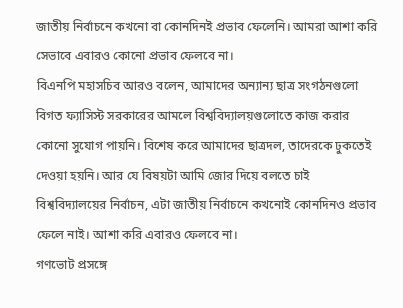জাতীয় নির্বাচনে কখনো বা কোনদিনই প্রভাব ফেলেনি। আমরা আশা করি সেভাবে এবারও কোনো প্রভাব ফেলবে না।
বিএনপি মহাসচিব আরও বলেন, আমাদের অন্যান্য ছাত্র সংগঠনগুলো বিগত ফ্যাসিস্ট সরকারের আমলে বিশ্ববিদ্যালয়গুলোতে কাজ করার কোনো সুযোগ পায়নি। বিশেষ করে আমাদের ছাত্রদল, তাদেরকে ঢুকতেই দেওয়া হয়নি। আর যে বিষয়টা আমি জোর দিয়ে বলতে চাই বিশ্ববিদ্যালয়ের নির্বাচন, এটা জাতীয় নির্বাচনে কখনোই কোনদিনও প্রভাব ফেলে নাই। আশা করি এবারও ফেলবে না।
গণভোট প্রসঙ্গে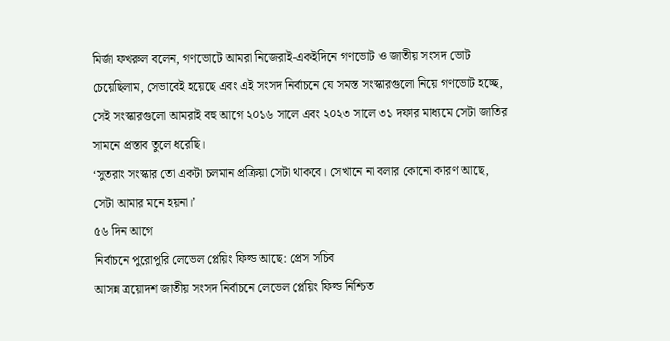মির্জা ফখরুল বলেন, গণভোটে আমরা নিজেরাই-একইদিনে গণভোট ও জাতীয় সংসদ ভোট চেয়েছিলাম, সেভাবেই হয়েছে এবং এই সংসদ নির্বাচনে যে সমস্ত সংস্কারগুলো নিয়ে গণভোট হচ্ছে, সেই সংস্কারগুলো আমরাই বহু আগে ২০১৬ সালে এবং ২০২৩ সালে ৩১ দফার মাধ্যমে সেটা জাতির সামনে প্রস্তাব তুলে ধরেছি।
‘সুতরাং সংস্কার তো একটা চলমান প্রক্রিয়া সেটা থাকবে। সেখানে না বলার কোনো কারণ আছে, সেটা আমার মনে হয়না।’
৫৬ দিন আগে
নির্বাচনে পুরোপুরি লেভেল প্লেয়িং ফিল্ড আছে: প্রেস সচিব
আসন্ন ত্রয়োদশ জাতীয় সংসদ নির্বাচনে লেভেল প্লেয়িং ফিল্ড নিশ্চিত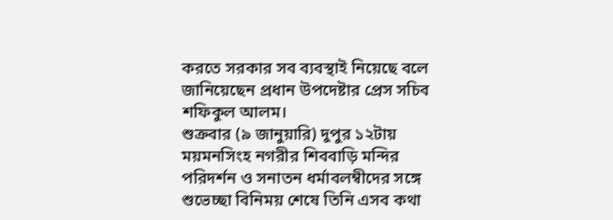করতে সরকার সব ব্যবস্থাই নিয়েছে বলে জানিয়েছেন প্রধান উপদেষ্টার প্রেস সচিব শফিকুল আলম।
শুক্রবার (৯ জানুয়ারি) দুপুর ১২টায় ময়মনসিংহ নগরীর শিববাড়ি মন্দির পরিদর্শন ও সনাতন ধর্মাবলম্বীদের সঙ্গে শুভেচ্ছা বিনিময় শেষে তিনি এসব কথা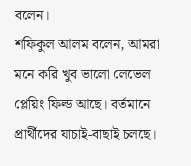বলেন।
শফিকুল আলম বলেন, আমরা মনে করি খুব ভালো লেভেল প্লেয়িং ফিল্ড আছে। বর্তমানে প্রার্থীদের যাচাই-বাছাই চলছে।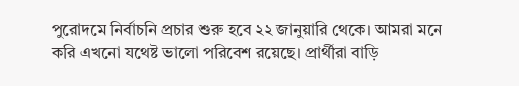পুরোদমে নির্বাচনি প্রচার শুরু হবে ২২ জানুয়ারি থেকে। আমরা মনে করি এখনো যথেষ্ট ভালো পরিবেশ রয়েছে। প্রার্থীরা বাড়ি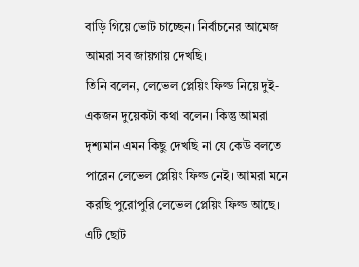বাড়ি গিয়ে ভোট চাচ্ছেন। নির্বাচনের আমেজ আমরা সব জায়গায় দেখছি।
তিনি বলেন, লেভেল প্লেয়িং ফিল্ড নিয়ে দুই-একজন দুয়েকটা কথা বলেন। কিন্তু আমরা দৃশ্যমান এমন কিছু দেখছি না যে কেউ বলতে পারেন লেভেল প্লেয়িং ফিল্ড নেই। আমরা মনে করছি পুরোপুরি লেভেল প্লেয়িং ফিল্ড আছে। এটি ছোট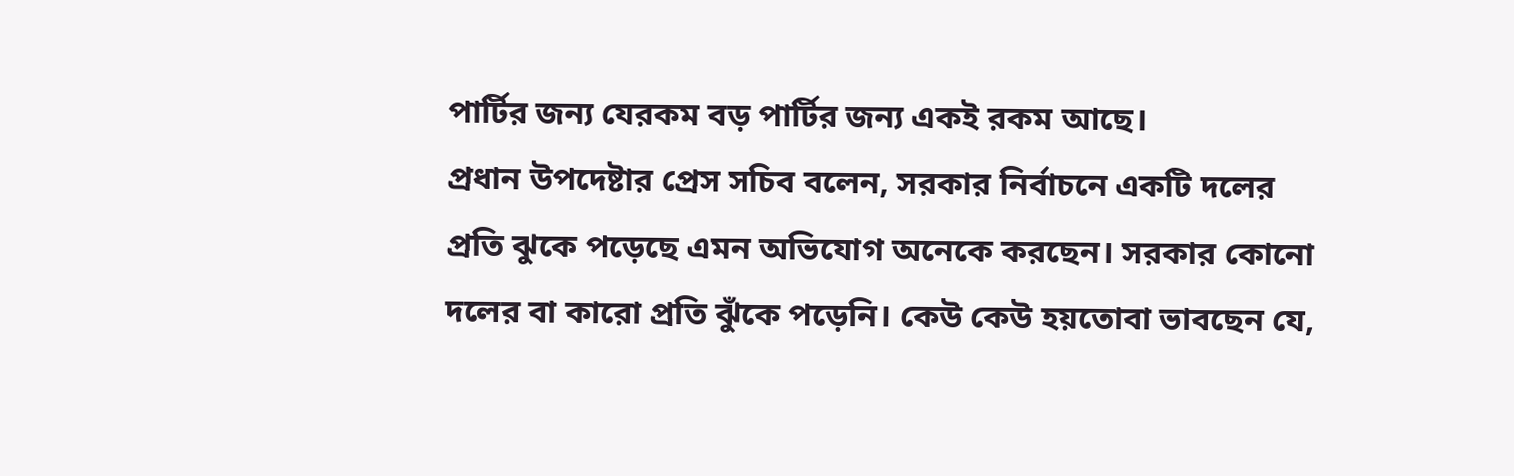পার্টির জন্য যেরকম বড় পার্টির জন্য একই রকম আছে।
প্রধান উপদেষ্টার প্রেস সচিব বলেন, সরকার নির্বাচনে একটি দলের প্রতি ঝুকে পড়েছে এমন অভিযোগ অনেকে করছেন। সরকার কোনো দলের বা কারো প্রতি ঝুঁকে পড়েনি। কেউ কেউ হয়তোবা ভাবছেন যে,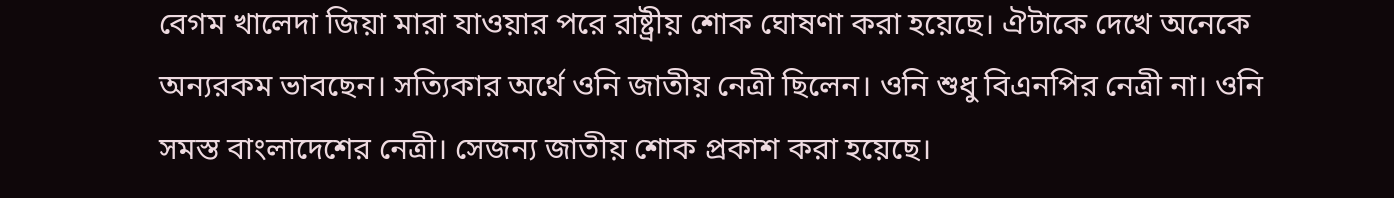বেগম খালেদা জিয়া মারা যাওয়ার পরে রাষ্ট্রীয় শোক ঘোষণা করা হয়েছে। ঐটাকে দেখে অনেকে অন্যরকম ভাবছেন। সত্যিকার অর্থে ওনি জাতীয় নেত্রী ছিলেন। ওনি শুধু বিএনপির নেত্রী না। ওনি সমস্ত বাংলাদেশের নেত্রী। সেজন্য জাতীয় শোক প্রকাশ করা হয়েছে।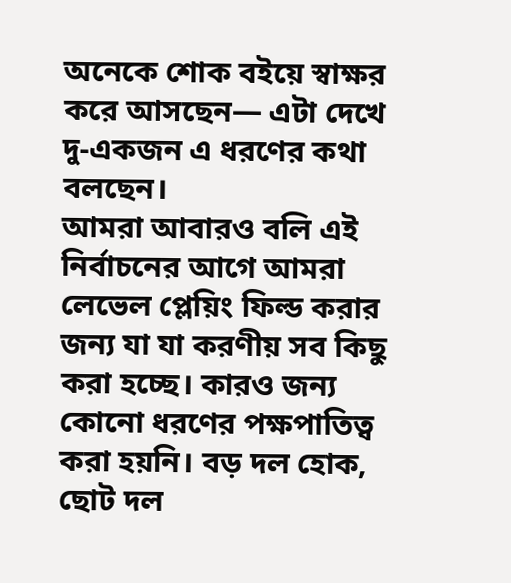অনেকে শোক বইয়ে স্বাক্ষর করে আসছেন— এটা দেখে দু-একজন এ ধরণের কথা বলছেন।
আমরা আবারও বলি এই নির্বাচনের আগে আমরা লেভেল প্লেয়িং ফিল্ড করার জন্য যা যা করণীয় সব কিছু করা হচ্ছে। কারও জন্য কোনো ধরণের পক্ষপাতিত্ব করা হয়নি। বড় দল হোক, ছোট দল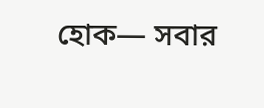হোক— সবার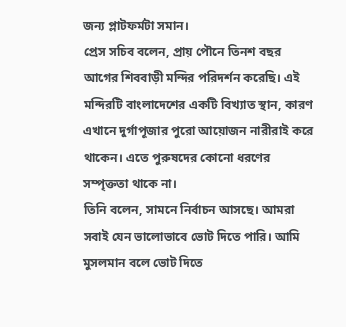জন্য প্লাটফর্মটা সমান।
প্রেস সচিব বলেন, প্রায় পৌনে তিনশ বছর আগের শিববাড়ী মন্দির পরিদর্শন করেছি। এই মন্দিরটি বাংলাদেশের একটি বিখ্যাত স্থান, কারণ এখানে দুর্গাপূজার পুরো আয়োজন নারীরাই করে থাকেন। এতে পুরুষদের কোনো ধরণের সম্পৃক্ততা থাকে না।
তিনি বলেন, সামনে নির্বাচন আসছে। আমরা সবাই যেন ভালোভাবে ভোট দিতে পারি। আমি মুসলমান বলে ভোট দিতে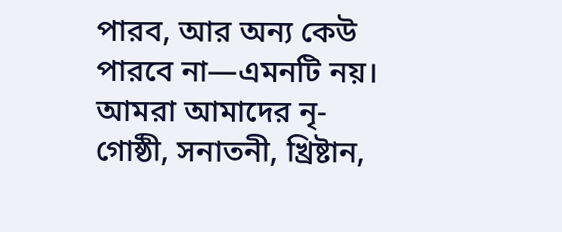পারব, আর অন্য কেউ পারবে না—এমনটি নয়। আমরা আমাদের নৃ-গোষ্ঠী, সনাতনী, খ্রিষ্টান,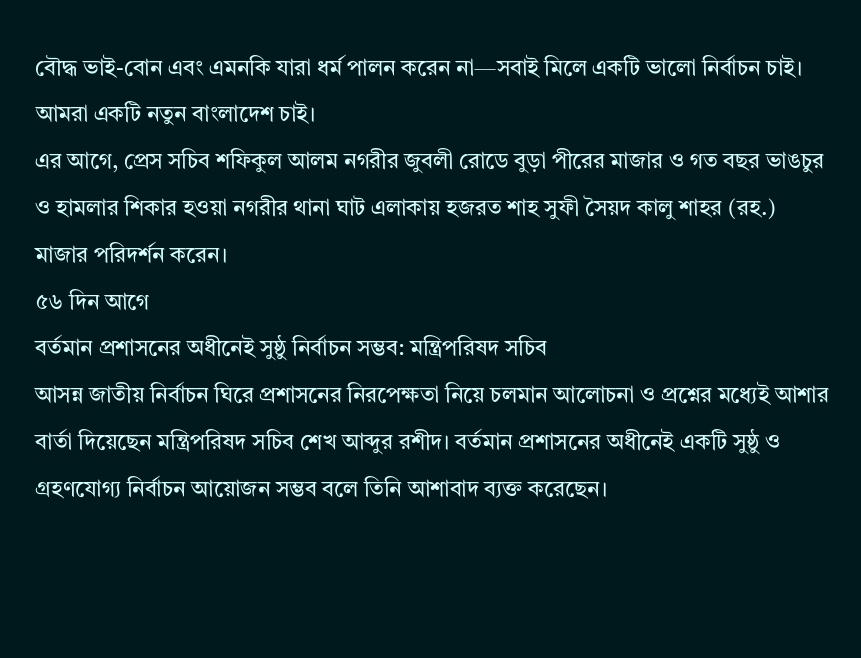বৌদ্ধ ভাই-বোন এবং এমনকি যারা ধর্ম পালন করেন না—সবাই মিলে একটি ভালো নির্বাচন চাই। আমরা একটি নতুন বাংলাদেশ চাই।
এর আগে, প্রেস সচিব শফিকুল আলম নগরীর জুবলী রোডে বুড়া পীরের মাজার ও গত বছর ভাঙচুর ও হামলার শিকার হওয়া নগরীর থানা ঘাট এলাকায় হজরত শাহ সুফী সৈয়দ কালু শাহর (রহ.) মাজার পরিদর্শন করেন।
৫৬ দিন আগে
বর্তমান প্রশাসনের অধীনেই সুষ্ঠু নির্বাচন সম্ভব: মন্ত্রিপরিষদ সচিব
আসন্ন জাতীয় নির্বাচন ঘিরে প্রশাসনের নিরপেক্ষতা নিয়ে চলমান আলোচনা ও প্রশ্নের মধ্যেই আশার বার্তা দিয়েছেন মন্ত্রিপরিষদ সচিব শেখ আব্দুর রশীদ। বর্তমান প্রশাসনের অধীনেই একটি সুষ্ঠু ও গ্রহণযোগ্য নির্বাচন আয়োজন সম্ভব বলে তিনি আশাবাদ ব্যক্ত করেছেন।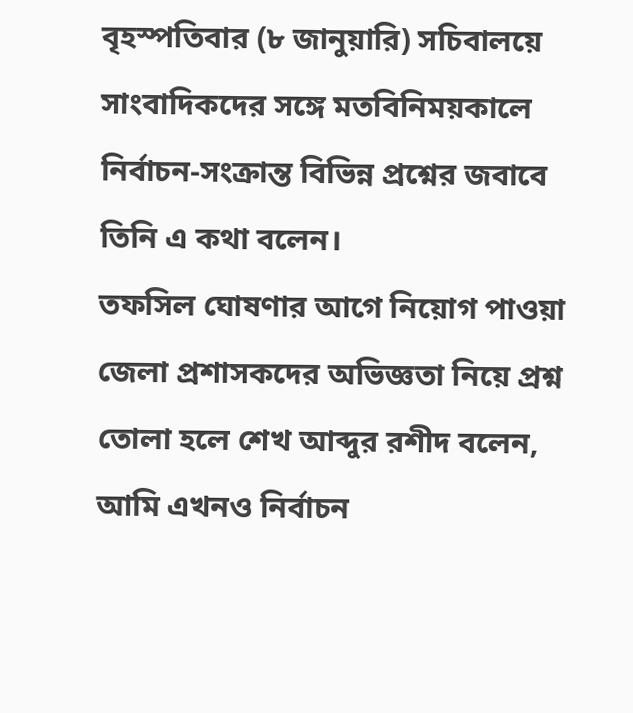বৃহস্পতিবার (৮ জানুয়ারি) সচিবালয়ে সাংবাদিকদের সঙ্গে মতবিনিময়কালে নির্বাচন-সংক্রান্ত বিভিন্ন প্রশ্নের জবাবে তিনি এ কথা বলেন।
তফসিল ঘোষণার আগে নিয়োগ পাওয়া জেলা প্রশাসকদের অভিজ্ঞতা নিয়ে প্রশ্ন তোলা হলে শেখ আব্দুর রশীদ বলেন, আমি এখনও নির্বাচন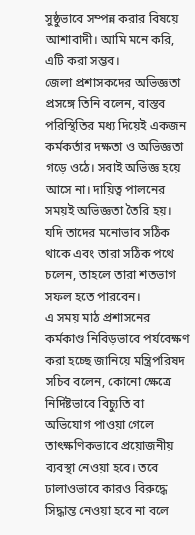সুষ্ঠুভাবে সম্পন্ন করার বিষয়ে আশাবাদী। আমি মনে করি, এটি করা সম্ভব।
জেলা প্রশাসকদের অভিজ্ঞতা প্রসঙ্গে তিনি বলেন, বাস্তব পরিস্থিতির মধ্য দিয়েই একজন কর্মকর্তার দক্ষতা ও অভিজ্ঞতা গড়ে ওঠে। সবাই অভিজ্ঞ হয়ে আসে না। দায়িত্ব পালনের সময়ই অভিজ্ঞতা তৈরি হয়। যদি তাদের মনোভাব সঠিক থাকে এবং তারা সঠিক পথে চলেন, তাহলে তারা শতভাগ সফল হতে পারবেন।
এ সময় মাঠ প্রশাসনের কর্মকাণ্ড নিবিড়ভাবে পর্যবেক্ষণ করা হচ্ছে জানিয়ে মন্ত্রিপরিষদ সচিব বলেন, কোনো ক্ষেত্রে নির্দিষ্টভাবে বিচ্যুতি বা অভিযোগ পাওয়া গেলে তাৎক্ষণিকভাবে প্রয়োজনীয় ব্যবস্থা নেওয়া হবে। তবে ঢালাওভাবে কারও বিরুদ্ধে সিদ্ধান্ত নেওয়া হবে না বলে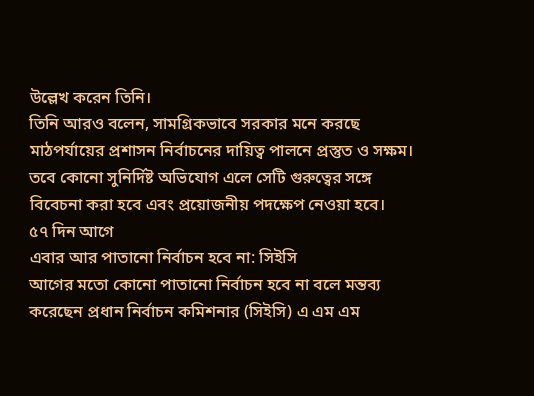উল্লেখ করেন তিনি।
তিনি আরও বলেন, সামগ্রিকভাবে সরকার মনে করছে মাঠপর্যায়ের প্রশাসন নির্বাচনের দায়িত্ব পালনে প্রস্তুত ও সক্ষম। তবে কোনো সুনির্দিষ্ট অভিযোগ এলে সেটি গুরুত্বের সঙ্গে বিবেচনা করা হবে এবং প্রয়োজনীয় পদক্ষেপ নেওয়া হবে।
৫৭ দিন আগে
এবার আর পাতানো নির্বাচন হবে না: সিইসি
আগের মতো কোনো পাতানো নির্বাচন হবে না বলে মন্তব্য করেছেন প্রধান নির্বাচন কমিশনার (সিইসি) এ এম এম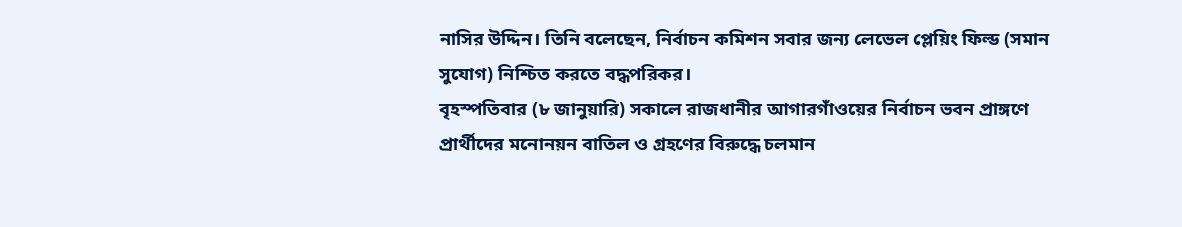নাসির উদ্দিন। তিনি বলেছেন, নির্বাচন কমিশন সবার জন্য লেভেল প্লেয়িং ফিল্ড (সমান সুযোগ) নিশ্চিত করতে বদ্ধপরিকর।
বৃহস্পতিবার (৮ জানুয়ারি) সকালে রাজধানীর আগারগাঁওয়ের নির্বাচন ভবন প্রাঙ্গণে প্রার্থীদের মনোনয়ন বাতিল ও গ্রহণের বিরুদ্ধে চলমান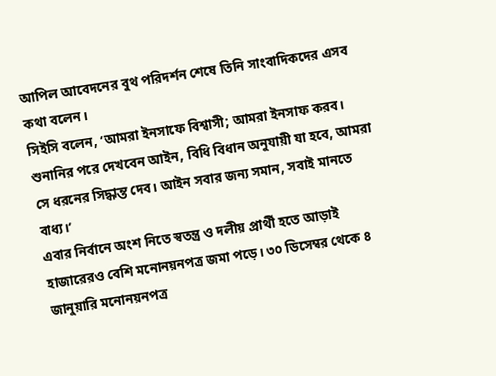আপিল আবেদনের বুথ পরিদর্শন শেষে তিনি সাংবাদিকদের এসব কথা বলেন।
সিইসি বলেন, ‘আমরা ইনসাফে বিশ্বাসী; আমরা ইনসাফ করব। শুনানির পরে দেখবেন আইন, বিধি বিধান অনুযায়ী যা হবে, আমরা সে ধরনের সিদ্ধান্ত দেব। আইন সবার জন্য সমান, সবাই মানতে বাধ্য।’
এবার নির্বানে অংশ নিতে স্বতন্ত্র ও দলীয় প্রার্থী হতে আড়াই হাজারেরও বেশি মনোনয়নপত্র জমা পড়ে। ৩০ ডিসেম্বর থেকে ৪ জানুয়ারি মনোনয়নপত্র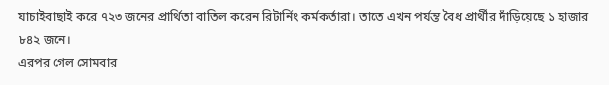যাচাইবাছাই করে ৭২৩ জনের প্রার্থিতা বাতিল করেন রিটার্নিং কর্মকর্তারা। তাতে এখন পর্যন্ত বৈধ প্রার্থীর দাঁড়িয়েছে ১ হাজার ৮৪২ জনে।
এরপর গেল সোমবার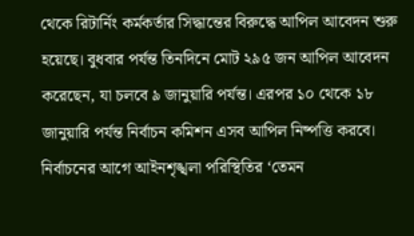থেকে রিটার্নিং কর্মকর্তার সিদ্ধান্তের বিরুদ্ধে আপিল আবেদন শুরু হয়েছে। বুধবার পর্যন্ত তিনদিনে মোট ২৯৫ জন আপিল আবেদন করেছেন, যা চলবে ৯ জানুয়ারি পর্যন্ত। এরপর ১০ থেকে ১৮ জানুয়ারি পর্যন্ত নির্বাচন কমিশন এসব আপিল নিষ্পত্তি করবে।
নির্বাচনের আগে আইনশৃঙ্খলা পরিস্থিতির ‘তেমন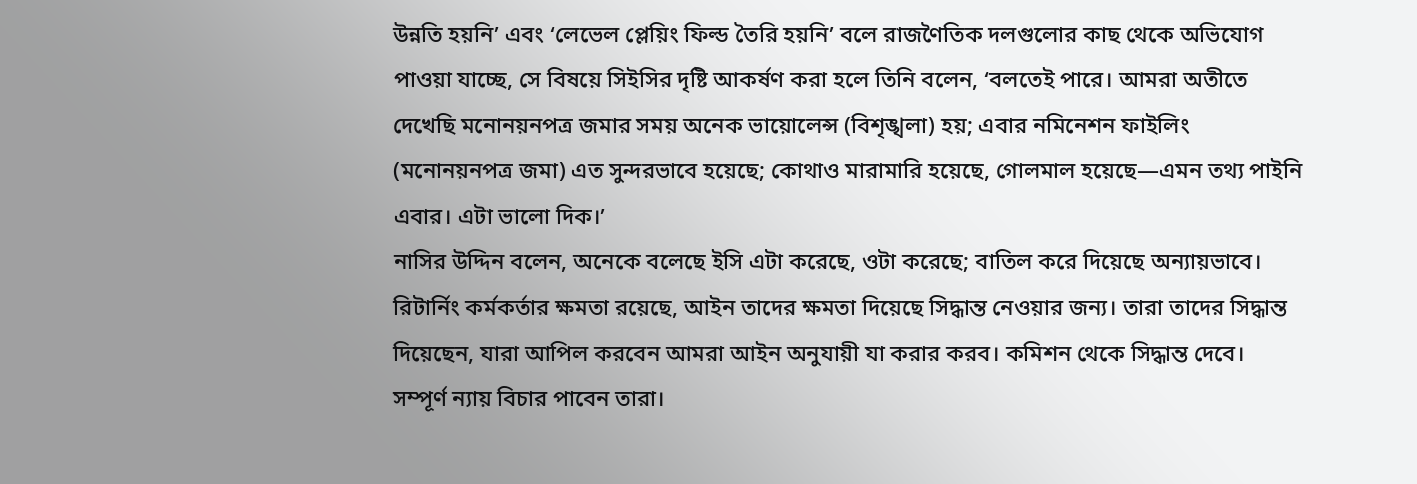উন্নতি হয়নি’ এবং ‘লেভেল প্লেয়িং ফিল্ড তৈরি হয়নি’ বলে রাজণৈতিক দলগুলোর কাছ থেকে অভিযোগ পাওয়া যাচ্ছে, সে বিষয়ে সিইসির দৃষ্টি আকর্ষণ করা হলে তিনি বলেন, ‘বলতেই পারে। আমরা অতীতে দেখেছি মনোনয়নপত্র জমার সময় অনেক ভায়োলেন্স (বিশৃঙ্খলা) হয়; এবার নমিনেশন ফাইলিং (মনোনয়নপত্র জমা) এত সুন্দরভাবে হয়েছে; কোথাও মারামারি হয়েছে, গোলমাল হয়েছে—এমন তথ্য পাইনি এবার। এটা ভালো দিক।’
নাসির উদ্দিন বলেন, অনেকে বলেছে ইসি এটা করেছে, ওটা করেছে; বাতিল করে দিয়েছে অন্যায়ভাবে। রিটার্নিং কর্মকর্তার ক্ষমতা রয়েছে, আইন তাদের ক্ষমতা দিয়েছে সিদ্ধান্ত নেওয়ার জন্য। তারা তাদের সিদ্ধান্ত দিয়েছেন, যারা আপিল করবেন আমরা আইন অনুযায়ী যা করার করব। কমিশন থেকে সিদ্ধান্ত দেবে। সম্পূর্ণ ন্যায় বিচার পাবেন তারা।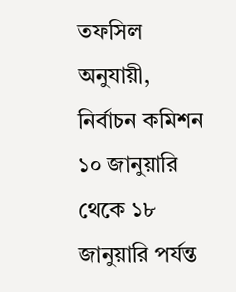তফসিল অনুযায়ী, নির্বাচন কমিশন ১০ জানুয়ারি থেকে ১৮ জানুয়ারি পর্যন্ত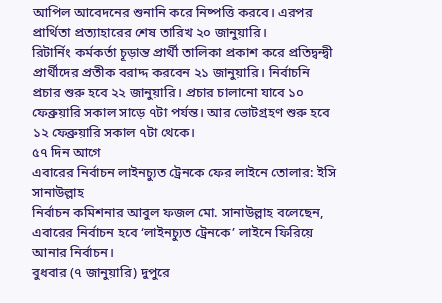আপিল আবেদনের শুনানি করে নিষ্পত্তি করবে। এরপর প্রার্থিতা প্রত্যাহারের শেষ তারিখ ২০ জানুয়ারি।
রিটার্নিং কর্মকর্তা চূড়ান্ত প্রার্থী তালিকা প্রকাশ করে প্রতিদ্বন্দ্বী প্রার্থীদের প্রতীক বরাদ্দ করবেন ২১ জানুয়ারি। নির্বাচনি প্রচার শুরু হবে ২২ জানুয়ারি। প্রচার চালানো যাবে ১০ ফেব্রুয়ারি সকাল সাড়ে ৭টা পর্যন্ত। আর ভোটগ্রহণ শুরু হবে ১২ ফেব্রুয়ারি সকাল ৭টা থেকে।
৫৭ দিন আগে
এবারের নির্বাচন লাইনচ্যুত ট্রেনকে ফের লাইনে তোলার: ইসি সানাউল্লাহ
নির্বাচন কমিশনার আবুল ফজল মো. সানাউল্লাহ বলেছেন, এবারের নির্বাচন হবে ‘লাইনচ্যুত ট্রেনকে’ লাইনে ফিরিয়ে আনার নির্বাচন।
বুধবার (৭ জানুয়ারি) দুপুরে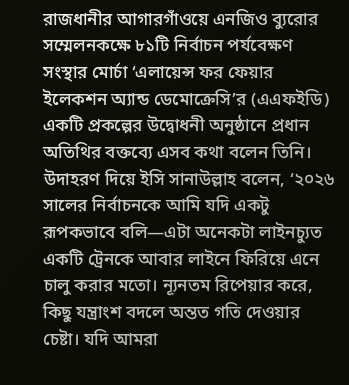রাজধানীর আগারগাঁওয়ে এনজিও ব্যুরোর সম্মেলনকক্ষে ৮১টি নির্বাচন পর্যবেক্ষণ সংস্থার মোর্চা ‘এলায়েন্স ফর ফেয়ার ইলেকশন অ্যান্ড ডেমোক্রেসি’র (এএফইডি) একটি প্রকল্পের উদ্বোধনী অনুষ্ঠানে প্রধান অতিথির বক্তব্যে এসব কথা বলেন তিনি।
উদাহরণ দিয়ে ইসি সানাউল্লাহ বলেন, ‘২০২৬ সালের নির্বাচনকে আমি যদি একটু রূপকভাবে বলি—এটা অনেকটা লাইনচ্যুত একটি ট্রেনকে আবার লাইনে ফিরিয়ে এনে চালু করার মতো। ন্যূনতম রিপেয়ার করে, কিছু যন্ত্রাংশ বদলে অন্তত গতি দেওয়ার চেষ্টা। যদি আমরা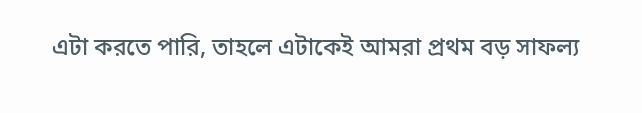এটা করতে পারি, তাহলে এটাকেই আমরা প্রথম বড় সাফল্য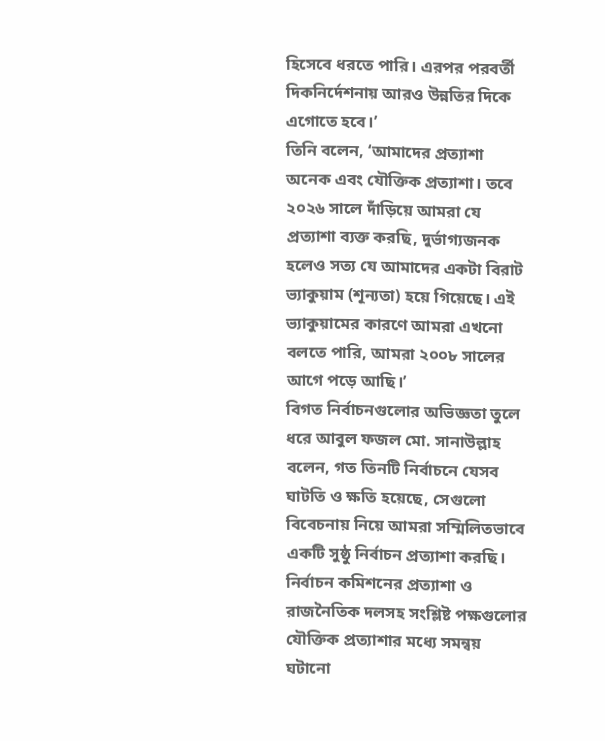হিসেবে ধরতে পারি। এরপর পরবর্তী দিকনির্দেশনায় আরও উন্নতির দিকে এগোতে হবে।’
তিনি বলেন, ‘আমাদের প্রত্যাশা অনেক এবং যৌক্তিক প্রত্যাশা। তবে ২০২৬ সালে দাঁড়িয়ে আমরা যে প্রত্যাশা ব্যক্ত করছি, দুর্ভাগ্যজনক হলেও সত্য যে আমাদের একটা বিরাট ভ্যাকুয়াম (শূন্যতা) হয়ে গিয়েছে। এই ভ্যাকুয়ামের কারণে আমরা এখনো বলতে পারি, আমরা ২০০৮ সালের আগে পড়ে আছি।’
বিগত নির্বাচনগুলোর অভিজ্ঞতা তুলে ধরে আবুল ফজল মো. সানাউল্লাহ বলেন, গত তিনটি নির্বাচনে যেসব ঘাটতি ও ক্ষতি হয়েছে, সেগুলো বিবেচনায় নিয়ে আমরা সম্মিলিতভাবে একটি সুষ্ঠু নির্বাচন প্রত্যাশা করছি। নির্বাচন কমিশনের প্রত্যাশা ও রাজনৈতিক দলসহ সংশ্লিষ্ট পক্ষগুলোর যৌক্তিক প্রত্যাশার মধ্যে সমন্বয় ঘটানো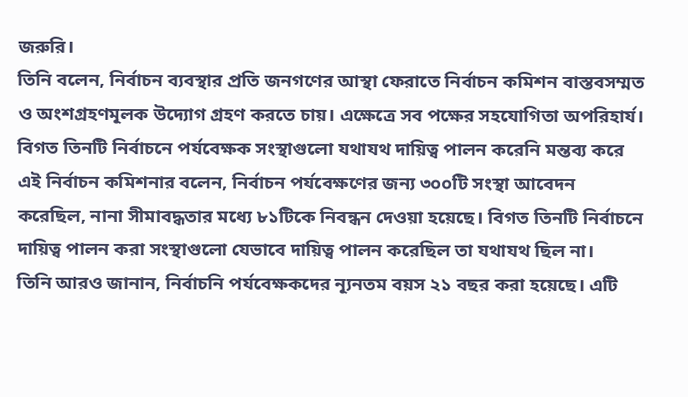জরুরি।
তিনি বলেন, নির্বাচন ব্যবস্থার প্রতি জনগণের আস্থা ফেরাতে নির্বাচন কমিশন বাস্তবসম্মত ও অংশগ্রহণমূলক উদ্যোগ গ্রহণ করতে চায়। এক্ষেত্রে সব পক্ষের সহযোগিতা অপরিহার্য।
বিগত তিনটি নির্বাচনে পর্যবেক্ষক সংস্থাগুলো যথাযথ দায়িত্ব পালন করেনি মন্তব্য করে এই নির্বাচন কমিশনার বলেন, নির্বাচন পর্যবেক্ষণের জন্য ৩০০টি সংস্থা আবেদন করেছিল, নানা সীমাবদ্ধতার মধ্যে ৮১টিকে নিবন্ধন দেওয়া হয়েছে। বিগত তিনটি নির্বাচনে দায়িত্ব পালন করা সংস্থাগুলো যেভাবে দায়িত্ব পালন করেছিল তা যথাযথ ছিল না।
তিনি আরও জানান, নির্বাচনি পর্যবেক্ষকদের ন্যূনতম বয়স ২১ বছর করা হয়েছে। এটি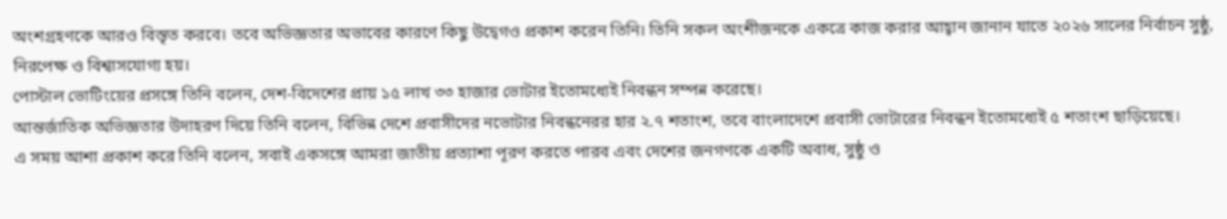অংশগ্রহণকে আরও বিস্তৃত করবে। তবে অভিজ্ঞতার অভাবের কারণে কিছু উদ্বেগও প্রকাশ করেন তিনি। তিনি সকল অংশীজনকে একত্রে কাজ করার আহ্বান জানান যাতে ২০২৬ সালের নির্বাচন সুষ্ঠু, নিরপেক্ষ ও বিশ্বাসযোগ্য হয়।
পোস্টাল ভোটিংয়ের প্রসঙ্গে তিনি বলেন, দেশ-বিদেশের প্রায় ১৫ লাখ ৩৩ হাজার ভোটার ইতোমধ্যেই নিবন্ধন সম্পন্ন করেছে।
আন্তর্জাতিক অভিজ্ঞতার উদাহরণ দিয়ে তিনি বলেন, বিভিন্ন দেশে প্রবাসীদের নভোটার নিবন্ধনেরর হার ২.৭ শতাংশ, তবে বাংলাদেশে প্রবাসী ভোটারের নিবন্ধন ইতোমধ্যেই ৫ শতাংশ ছাড়িয়েছে।
এ সময় আশা প্রকাশ করে তিনি বলেন, সবাই একসঙ্গে আমরা জাতীয় প্রত্যাশা পূরণ করতে পারব এবং দেশের জনগণকে একটি অবাধ, সুষ্ঠু ও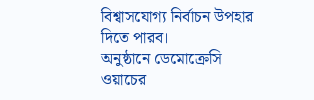বিশ্বাসযোগ্য নির্বাচন উপহার দিতে পারব।
অনুষ্ঠানে ডেমোক্রেসি ওয়াচের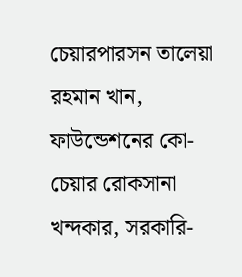চেয়ারপারসন তালেয়া রহমান খান, ফাউন্ডেশনের কো-চেয়ার রোকসানা খন্দকার, সরকারি-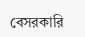বেসরকারি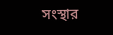সংস্থার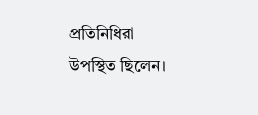প্রতিনিধিরা উপস্থিত ছিলেন।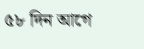৫৮ দিন আগে